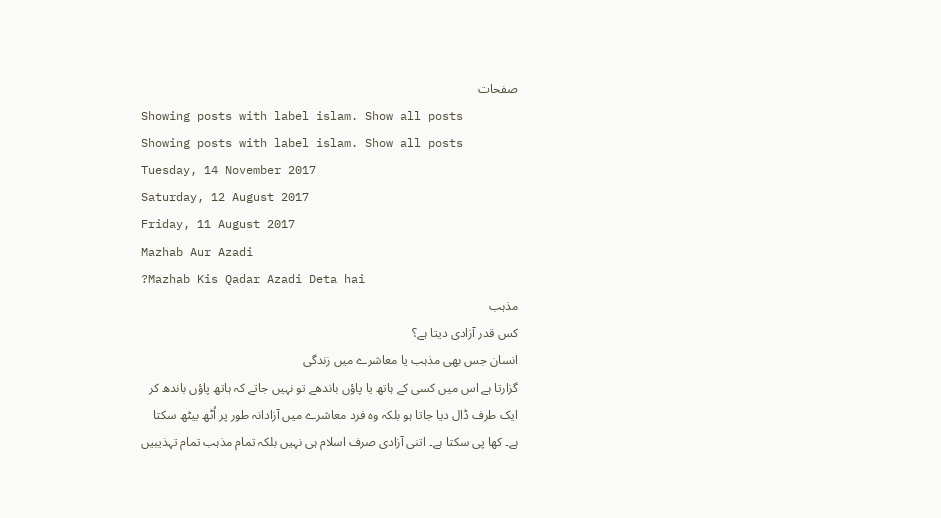صفحات
Showing posts with label islam. Show all posts
Showing posts with label islam. Show all posts
Tuesday, 14 November 2017
Saturday, 12 August 2017
Friday, 11 August 2017
Mazhab Aur Azadi
?Mazhab Kis Qadar Azadi Deta hai
مذہب
کس قدر آزادی دیتا ہے؟
انسان جس بھی مذہب یا معاشرے میں زندگی
گزارتا ہے اس میں کسی کے ہاتھ یا پاؤں باندھے تو نہیں جاتے کہ ہاتھ پاؤں باندھ کر
ایک طرف ڈال دیا جاتا ہو بلکہ وہ فرد معاشرے میں آزادانہ طور پر اُٹھ بیٹھ سکتا
ہے۔ کھا پی سکتا ہے۔ اتنی آزادی صرف اسلام ہی نہیں بلکہ تمام مذہب تمام تہذیبیں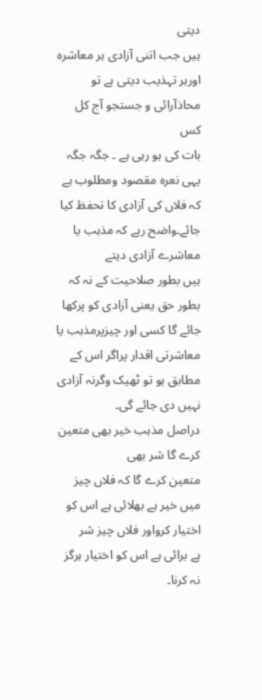دیتی
ہیں جب اتنی آزادی ہر معاشرہ اورہر تہذیب دیتی ہے تو محاذآرائی و جستجو آج کل کس
بات کی ہو رہی ہے ۔ جگہ جگہ یہی نعرہ مقصود ومطلوب ہے کہ فلاں کی آزادی کا تحفظ کیا
جائے۔واضح رہے کہ مذہب یا معاشرے آزادی دیتے
ہیں بطور صلاحیت کے نہ کہ بطور حق یعنی آزادی کو پرکھا جائے گا کسی اور چیزپرمذہب یا
معاشرتی اقدار پراگر اس کے مطابق ہو تو ٹھیک وگرنہ آزادی نہیں دی جائے گی۔
دراصل مذہب خیر بھی متعین کرے گا شر بھی
متعین کرے گا کہ فلاں چیز میں خیر ہے بھلائی ہے اس کو اختیار کرواور فلاں چیز شر
ہے برائی ہے اس کو اختیار ہرگز نہ کرنا۔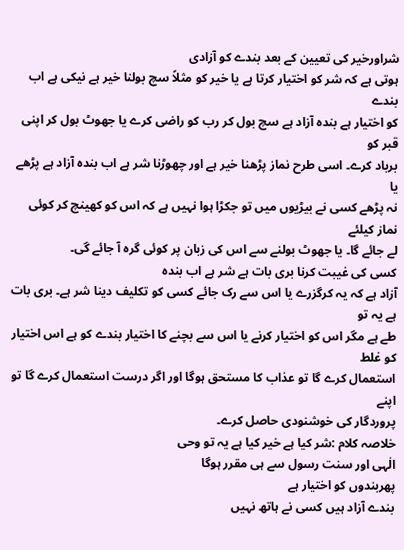شراورخیر کی تعیین کے بعد بندے کو آزادی
ہوتی ہے کہ شر کو اختیار کرتا ہے یا خیر کو مثلاً سچ بولنا خیر ہے نیکی ہے اب بندے
کو اختیار ہے بندہ آزاد ہے سچ بول کر رب کو راضی کرے یا جھوٹ بول کر اپنی قبر کو
برباد کرے۔ اسی طرح نماز پڑھنا خیر ہے اور چھوڑنا شر ہے اب بندہ آزاد ہے پڑھے یا
نہ پڑھے کسی نے بیڑیوں میں تو جکڑا ہوا نہیں ہے کہ اس کو کھینچ کر کوئی نماز کیلئے
لے جائے گا۔ یا جھوٹ بولنے سے اس کی زبان پر کوئی گرہ آ جائے گی۔
کسی کی غیبت کرنا بری بات ہے شر ہے اب بندہ
آزاد ہے کہ یہ کرگزرے یا اس سے رک جائے کسی کو تکلیف دینا شر ہے۔ بری بات ہے یہ تو
طے ہے مگر اس کو اختیار کرنے یا اس سے بچنے کا اختیار بندے کو ہے اس اختیار کو غلط
استعمال کرے گا تو عذاب کا مستحق ہوگا اور اگر درست استعمال کرے گا تو اپنے
پروردگار کی خوشنودی حاصل کرے۔
خلاصہ کلام :شر کیا ہے خیر کیا ہے یہ تو وحی
الٰہی اور سنت رسول سے ہی مقرر ہوگا
پھربندوں کو اختیار ہے
بندے آزاد ہیں کسی نے ہاتھ نہیں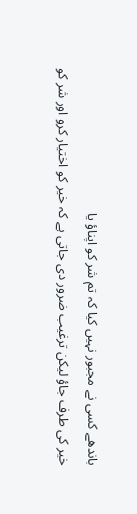باندھے کسی نے مجبور نہیں کیا کہ تم شر کو اپناؤ یا
خیر کی طرف جاؤ لیکن ترغیب ضرور دی جاتی ہے کہ خیر کو اختیار کرو اور شر کو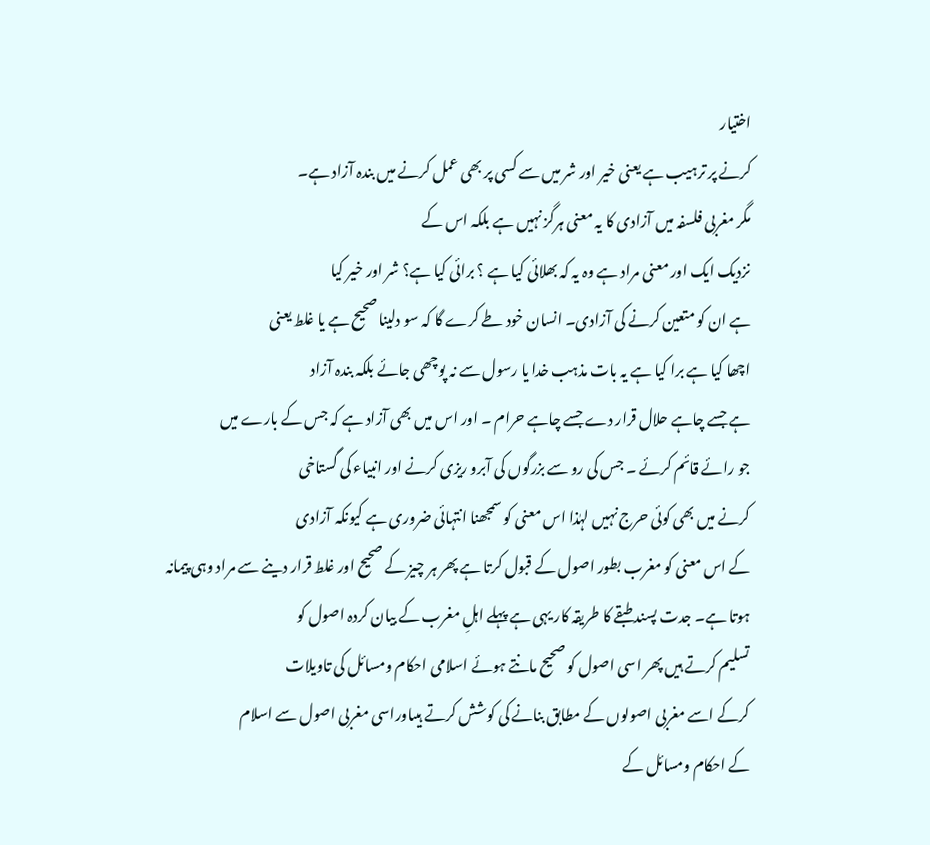اختیار
کرنے پر ترہیب ہے یعنی خیر اور شر میں سے کسی پر بھی عمل کرنے میں بندہ آزاد ہے۔
مگر مغربی فلسفہ میں آزادی کا یہ معنی ہرگز نہیں ہے بلکہ اس کے
نزدیک ایک اور معنی مراد ہے وہ یہ کہ بھلائی کیا ہے ؟ برائی کیا ہے؟ شر اور خیر کیا
ہے ان کو متعین کرنے کی آزادی۔ انسان خود طے کرے گا کہ سو دلینا صحیح ہے یا غلط یعنی
اچھا کیا ہے برا کیا ہے یہ بات مذہب خدا یا رسول سے نہ پوچھی جائے بلکہ بندہ آزاد
ہے جسے چاہے حلال قرار دے جسے چاہے حرام ۔ اور اس میں بھی آزاد ہے کہ جس کے بارے میں
جو رائے قائم کرئے ۔ جس کی رو سے بزرگوں کی آبرو ریزی کرنے اور انبیاء کی گستاخی
کرنے میں بھی کوئی حرج نہیں لہٰذا اس معنی کو سمجھنا انتہائی ضروری ہے کیونکہ آزادی
کے اس معنی کو مغرب بطور اصول کے قبول کرتا ہے پھر ہر چیز کے صحیح اور غلط قرار دینے سے مراد وہی پیمانہ
ہوتا ہے۔ جدت پسند طبقے کا طریقہ کار یہی ہے پہلے اہلِ مغرب کے بیان کردہ اصول کو
تسلیم کرتے ہیں پھر اسی اصول کو صحیح مانتے ہوئے اسلامی احکام ومسائل کی تاویلات
کرکے اسے مغربی اصولوں کے مطابق بنانے کی کوشش کرتے ہیںاوراسی مغربی اصول سے اسلام
کے احکام ومسائل کے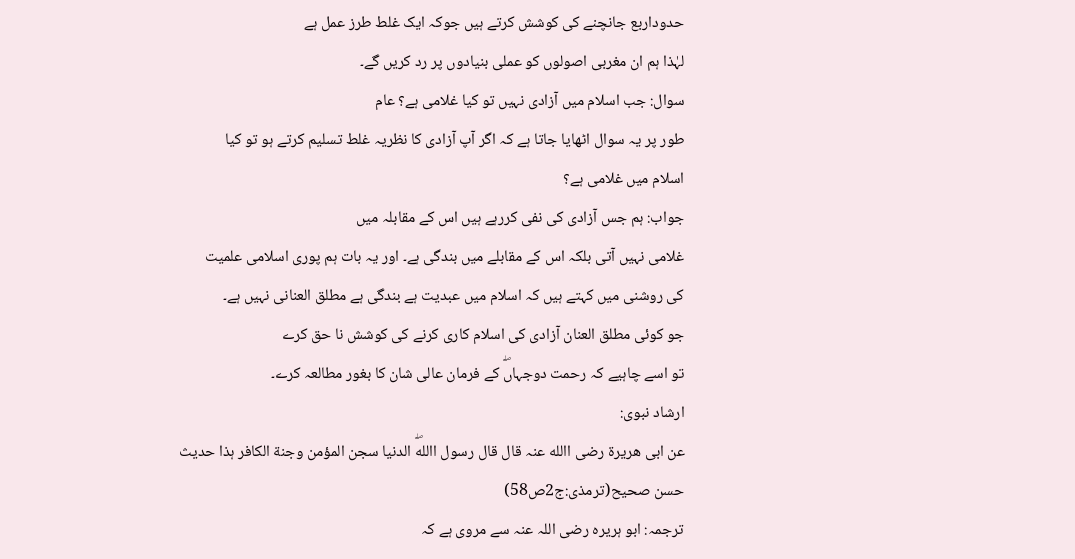حدوداربع جانچنے کی کوشش کرتے ہیں جوکہ ایک غلط طرز عمل ہے
لہٰذا ہم ان مغربی اصولوں کو عملی بنیادوں پر رد کریں گے۔
سوال: جب اسلام میں آزادی نہیں تو کیا غلامی ہے؟ عام
طور پر یہ سوال اٹھایا جاتا ہے کہ اگر آپ آزادی کا نظریہ غلط تسلیم کرتے ہو تو کیا
اسلام میں غلامی ہے؟
جواب: ہم جس آزادی کی نفی کررہے ہیں اس کے مقابلہ میں
غلامی نہیں آتی بلکہ اس کے مقابلے میں بندگی ہے۔ اور یہ بات ہم پوری اسلامی علمیت
کی روشنی میں کہتے ہیں کہ اسلام میں عبدیت ہے بندگی ہے مطلق العنانی نہیں ہے۔
جو کوئی مطلق العنان آزادی کی اسلام کاری کرنے کی کوشش نا حق کرے
تو اسے چاہیے کہ رحمت دوجہاںۖ کے فرمان عالی شان کا بغور مطالعہ کرے۔
ارشاد نبوی:
عن ابی ھریرة رضی االله عنہ قال قال رسول االلهۖ الدنیا سجن المؤمن وجنة الکافر ہذا حدیث حسن صحیح(ترمذی:ج2ص58)
ترجمہ: ابو ہریرہ رضی اللہ عنہ سے مروی ہے کہ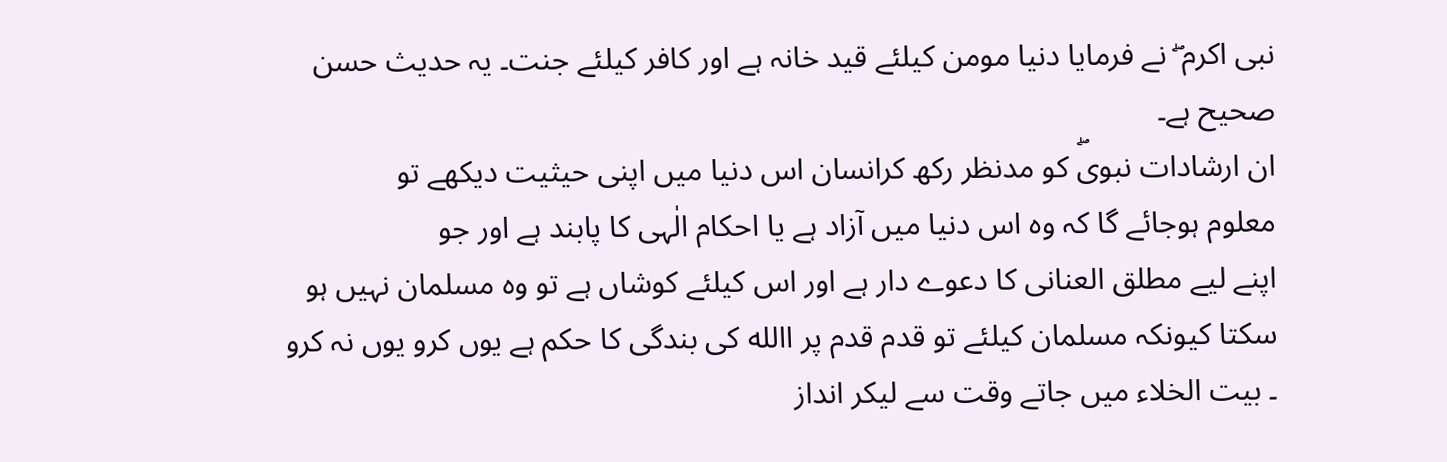نبی اکرم ۖ نے فرمایا دنیا مومن کیلئے قید خانہ ہے اور کافر کیلئے جنت۔ یہ حدیث حسن
صحیح ہے۔
ان ارشادات نبویۖ کو مدنظر رکھ کرانسان اس دنیا میں اپنی حیثیت دیکھے تو
معلوم ہوجائے گا کہ وہ اس دنیا میں آزاد ہے یا احکام الٰہی کا پابند ہے اور جو
اپنے لیے مطلق العنانی کا دعوے دار ہے اور اس کیلئے کوشاں ہے تو وہ مسلمان نہیں ہو
سکتا کیونکہ مسلمان کیلئے تو قدم قدم پر االله کی بندگی کا حکم ہے یوں کرو یوں نہ کرو
۔ بیت الخلاء میں جاتے وقت سے لیکر انداز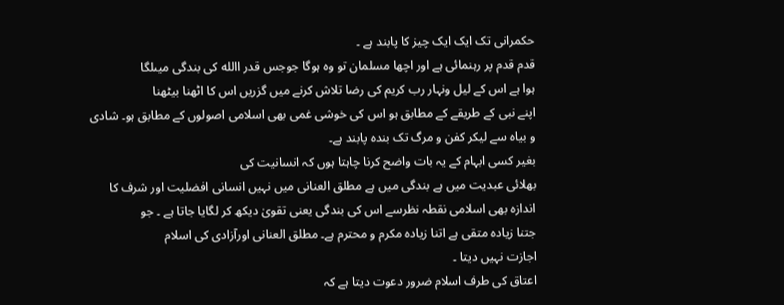حکمرانی تک ایک ایک چیز کا پابند ہے ۔
قدم قدم پر رہنمائی ہے اور اچھا مسلمان تو وہ ہوگا جوجس قدر االله کی بندگی میںلگا
ہوا ہے اس کے لیل ونہار رب کریم کی رضا تلاش کرنے میں گزریں اس کا اٹھنا بیٹھنا
اپنے نبی کے طریقے کے مطابق ہو اس کی خوشی غمی بھی اسلامی اصولوں کے مطابق ہو۔ شادی
و بیاہ سے لیکر کفن و مرگ تک بندہ پابند ہے۔
بغیر کسی ابہام کے یہ بات واضح کرنا چاہتا ہوں کہ انسانیت کی
بھلائی عبدیت میں ہے بندگی میں ہے مطلق العنانی میں نہیں انسانی افضلیت اور شرف کا
اندازہ بھی اسلامی نقطہ نظرسے اس کی بندگی یعنی تقویٰ دیکھ کر لگایا جاتا ہے ۔ جو
جتنا زیادہ متقی ہے اتنا زیادہ مکرم و محترم ہے۔ مطلق العنانی اورآزادی کی اسلام
اجازت نہیں دیتا ۔
اعتاق کی طرف اسلام ضرور دعوت دیتا ہے کہ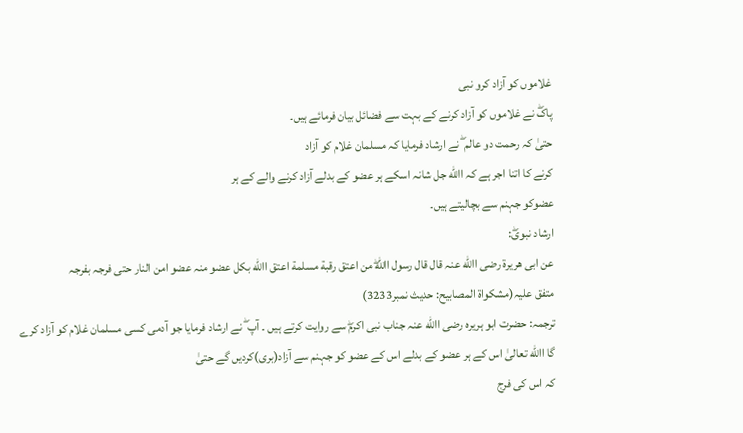غلاموں کو آزاد کرو نبی
پاکۖ نے غلاموں کو آزاد کرنے کے بہت سے فضائل بیان فرمائے ہیں۔
حتیٰ کہ رحمت دو عالم ۖ نے ارشاد فرمایا کہ مسلمان غلام کو آزاد
کرنے کا اتنا اجر ہے کہ االله جل شانہ اسکے ہر عضو کے بدلے آزاد کرنے والے کے ہر
عضوکو جہنم سے بچالیتے ہیں۔
ارشاد نبویۖ:
عن ابی ھریرة رضی االله عنہ قال قال رسول االلهۖ من اعتق رقبة مسلمة اعتق االله بکل عضو منہ عضو امن النار حتی فرجہ بفرجہ
متفق علیہ(مشکواة المصابیح: حدیث نمبر3233)
ترجمہ: حضرت ابو ہریرہ رضی االله عنہ جناب نبی اکرمۖ سے روایت کرتے ہیں ۔ آپ ۖ نے ارشاد فرمایا جو آدمی کسی مسلمان غلام کو آزاد کرے
گا االله تعالیٰ اس کے ہر عضو کے بدلے اس کے عضو کو جہنم سے آزاد(بری)کردیں گے حتیٰ
کہ اس کی فرج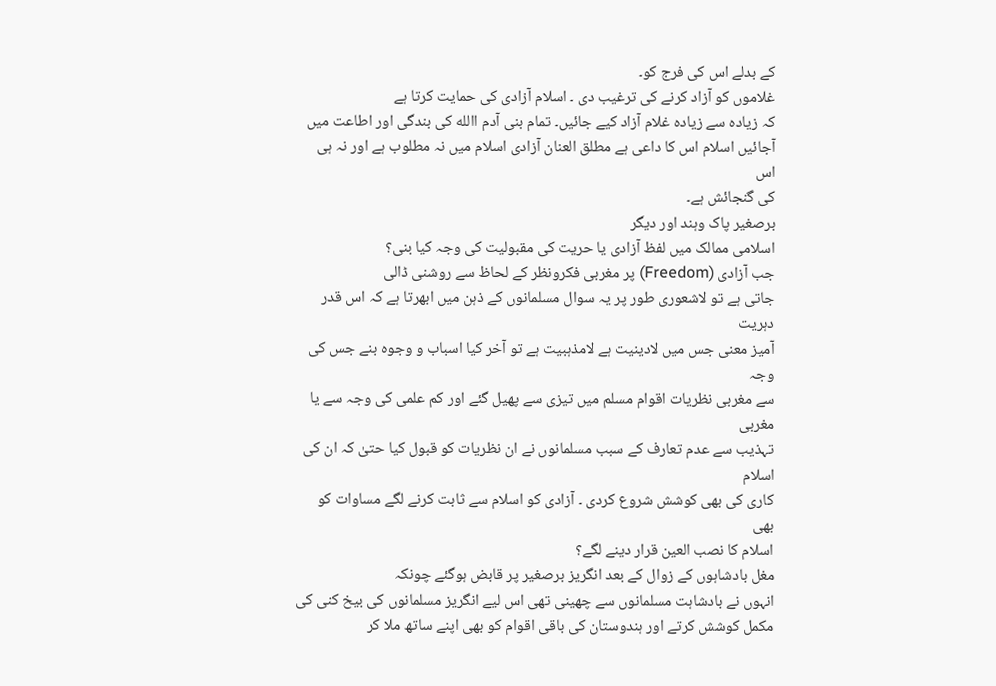کے بدلے اس کی فرج کو۔
غلاموں کو آزاد کرنے کی ترغیب دی ۔ اسلام آزادی کی حمایت کرتا ہے
کہ زیادہ سے زیادہ غلام آزاد کیے جائیں۔ تمام بنی آدم االله کی بندگی اور اطاعت میں
آجائیں اسلام اس کا داعی ہے مطلق العنان آزادی اسلام میں نہ مطلوب ہے اور نہ ہی اس
کی گنجائش ہے۔
برصغیر پاک وہند اور دیگر
اسلامی ممالک میں لفظ آزادی یا حریت کی مقبولیت کی وجہ کیا بنی؟
جب آزادی (Freedom) پر مغربی فکرونظر کے لحاظ سے روشنی ڈالی
جاتی ہے تو لاشعوری طور پر یہ سوال مسلمانوں کے ذہن میں ابھرتا ہے کہ اس قدر دہریت
آمیز معنی جس میں لادینیت ہے لامذہبیت ہے تو آخر کیا اسباب و وجوہ بنے جس کی وجہ
سے مغربی نظریات اقوام مسلم میں تیزی سے پھیل گئے اور کم علمی کی وجہ سے یا مغربی
تہذیب سے عدم تعارف کے سبب مسلمانوں نے ان نظریات کو قبول کیا حتیٰ کہ ان کی اسلام
کاری کی بھی کوشش شروع کردی ۔ آزادی کو اسلام سے ثابت کرنے لگے مساوات کو بھی
اسلام کا نصب العین قرار دینے لگے؟
مغل بادشاہوں کے زوال کے بعد انگریز برصغیر پر قابض ہوگئے چونکہ
انہوں نے بادشاہت مسلمانوں سے چھینی تھی اس لیے انگریز مسلمانوں کی بیخ کنی کی
مکمل کوشش کرتے اور ہندوستان کی باقی اقوام کو بھی اپنے ساتھ ملا کر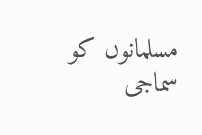مسلمانوں کو
سماجی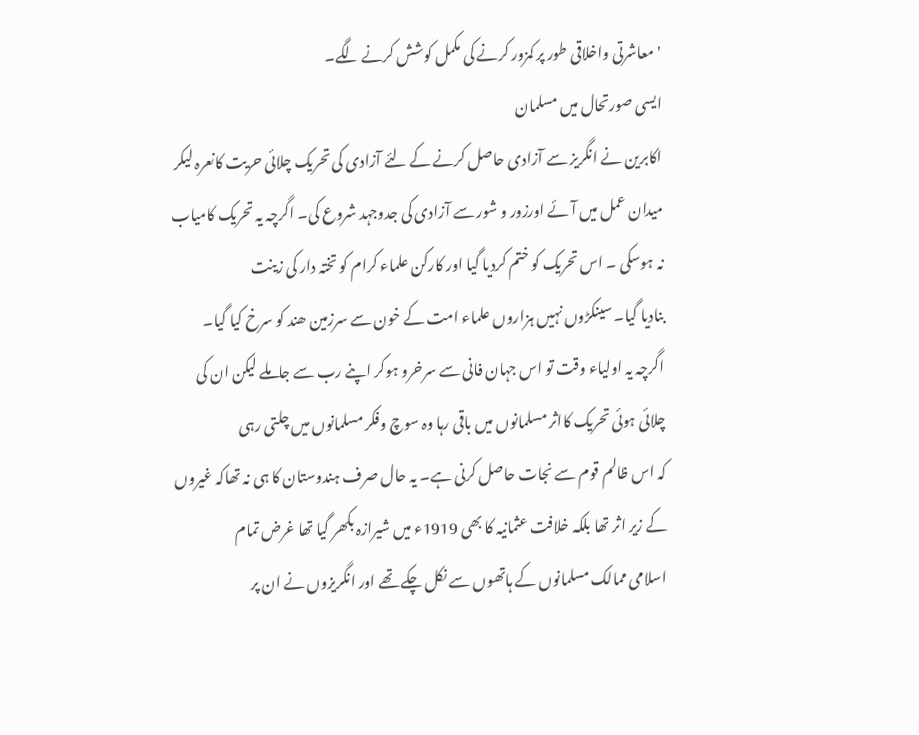'معاشرتی واخلاقی طور پر کمزور کرنے کی مکمل کوشش کرنے لگے۔
ایسی صورتحال میں مسلمان
اکابرین نے انگریز سے آزادی حاصل کرنے کے لئے آزادی کی تحریک چلائی حریت کانعرہ لیکر
میدان عمل میں آئے اورزور و شور سے آزادی کی جدوجہد شروع کی۔ اگرچہ یہ تحریک کامیاب
نہ ہوسکی ۔ اس تحریک کو ختم کردیا گیا اور کارکن علماء کرام کو تختہ دار کی زینت
بنادیا گیا۔ سینکڑوں نہیں ہزاروں علماء امت کے خون سے سرزمین ھند کو سرخ کیا گیا۔
اگرچہ یہ اولیاء وقت تو اس جہان فانی سے سرخرو ہوکر اپنے رب سے جاملے لیکن ان کی
چلائی ہوئی تحریک کااثر مسلمانوں میں باقی رہا وہ سوچ وفکر مسلمانوں میں چلتی رہی
کہ اس ظالم قوم سے نجات حاصل کرنی ہے۔ یہ حال صرف ہندوستان کا ہی نہ تھاکہ غیروں
کے زیر اثر تھا بلکہ خلافت عثمانیہ کا بھی 1919ء میں شیرازہ بکھر گیا تھا غرض تمام
اسلامی ممالک مسلمانوں کے ہاتھوں سے نکل چکے تھے اور انگریزوں نے ان پر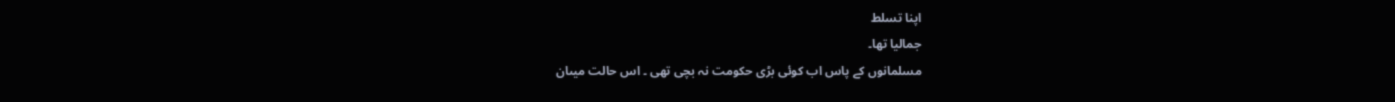اپنا تسلط
جمالیا تھا۔
مسلمانوں کے پاس اب کوئی بڑی حکومت نہ بچی تھی ۔ اس حالت میںان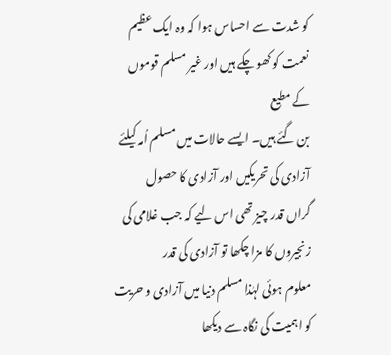کو شدت سے احساس ہوا کہ وہ ایک عظیم نعمت کو کھو چکے ہیں اور غیر مسلم قوموں کے مطیع
بن گئے ہیں۔ ایسے حالات میں مسلم اُمہ کیلئے آزادی کی تحریکیں اور آزادی کا حصول
گراں قدر چیز تھی اس لیے کہ جب غلامی کی زنجیروں کا مزا چکھا تو آزادی کی قدر
معلوم ہوئی لہٰذا مسلم دنیا میں آزادی و حریت کو اہمیت کی نگاہ سے دیکھا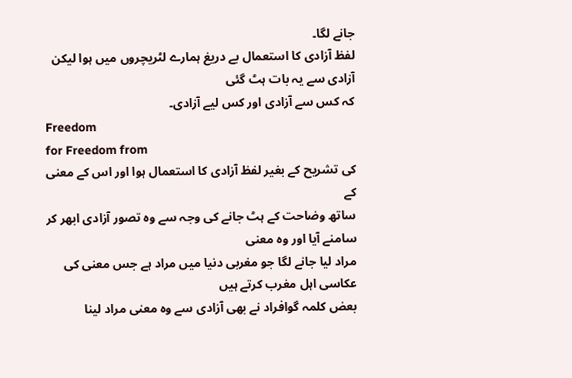جانے لگا۔
لفظ آزادی کا استعمال بے دریغ ہمارے لٹریچروں میں ہوا لیکن آزادی سے یہ بات ہٹ گئی
کہ کس سے آزادی اور کس لیے آزادی۔
Freedom
for Freedom from
کی تشریح کے بغیر لفظ آزادی کا استعمال ہوا اور اس کے معنی کے
ساتھ وضاحت کے ہٹ جانے کی وجہ سے وہ تصور آزادی ابھر کر سامنے آیا اور وہ معنی
مراد لیا جانے لگا جو مغربی دنیا میں مراد ہے جس معنی کی عکاسی اہل مغرب کرتے ہیں
بعض کلمہ گوافراد نے بھی آزادی سے وہ معنی مراد لینا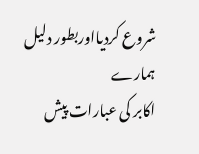شروع کردیااوربطور دلیل ہمارے
اکابر کی عبارات پیش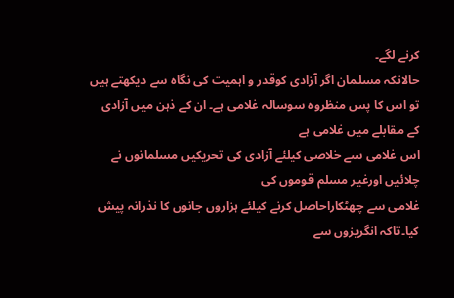کرنے لگے۔
حالانکہ مسلمان اگر آزادی کوقدر و اہمیت کی نگاہ سے دیکھتے ہیں
تو اس کا پس منظروہ سوسالہ غلامی ہے۔ ان کے ذہن میں آزادی کے مقابلے میں غلامی ہے
اس غلامی سے خلاصی کیلئے آزادی کی تحریکیں مسلمانوں نے چلائیں اورغیر مسلم قوموں کی
غلامی سے چھٹکاراحاصل کرنے کیلئے ہزاروں جانوں کا نذرانہ پیش کیا۔تاکہ انگریزوں سے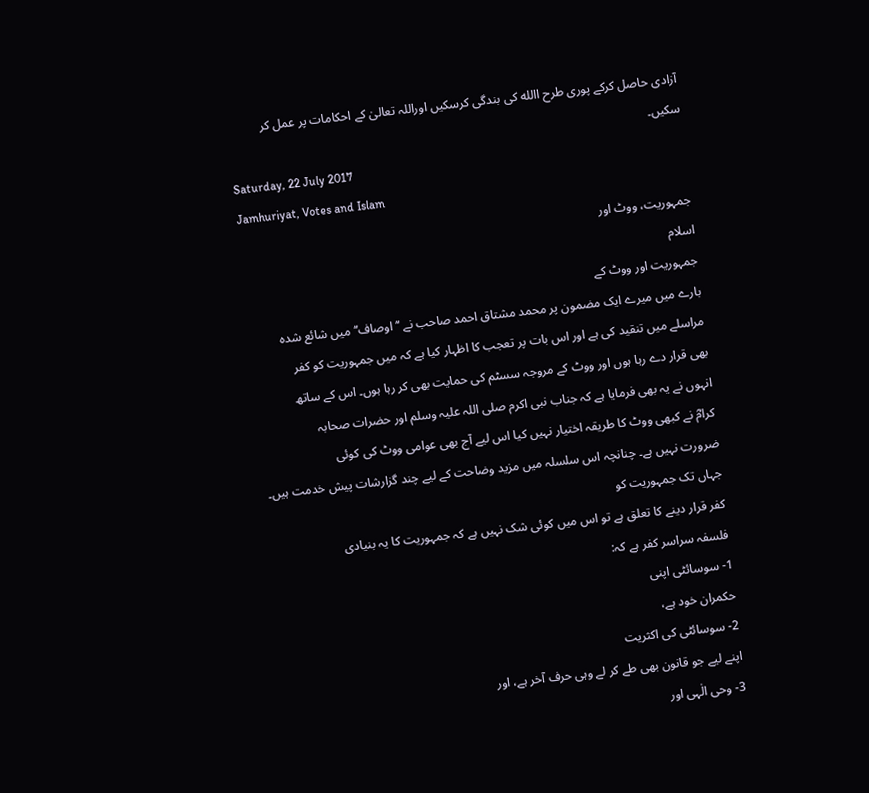آزادی حاصل کرکے پوری طرح االله کی بندگی کرسکیں اوراللہ تعالیٰ کے احکامات پر عمل کر
سکیں۔
Saturday, 22 July 2017
Jamhuriyat, Votes and Islam
جمہوریت، ووٹ اور
اسلام
جمہوریت اور ووٹ کے
بارے میں میرے ایک مضمون پر محمد مشتاق احمد صاحب نے ’’اوصاف‘‘ میں شائع شدہ
مراسلے میں تنقید کی ہے اور اس بات پر تعجب کا اظہار کیا ہے کہ میں جمہوریت کو کفر
بھی قرار دے رہا ہوں اور ووٹ کے مروجہ سسٹم کی حمایت بھی کر رہا ہوں۔ اس کے ساتھ
انہوں نے یہ بھی فرمایا ہے کہ جناب نبی اکرم صلی اللہ علیہ وسلم اور حضرات صحابہ
کرامؓ نے کبھی ووٹ کا طریقہ اختیار نہیں کیا اس لیے آج بھی عوامی ووٹ کی کوئی
ضرورت نہیں ہے۔ چنانچہ اس سلسلہ میں مزید وضاحت کے لیے چند گزارشات پیش خدمت ہیں۔
جہاں تک جمہوریت کو
کفر قرار دینے کا تعلق ہے تو اس میں کوئی شک نہیں ہے کہ جمہوریت کا یہ بنیادی
فلسفہ سراسر کفر ہے کہ:
1- سوسائٹی اپنی
حکمران خود ہے،
2- سوسائٹی کی اکثریت
اپنے لیے جو قانون بھی طے کر لے وہی حرف آخر ہے، اور
3- وحی الٰہی اور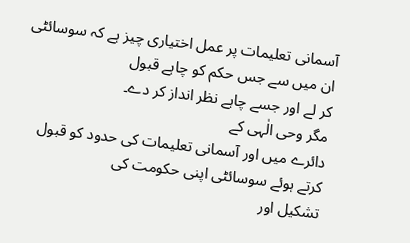آسمانی تعلیمات پر عمل اختیاری چیز ہے کہ سوسائٹی ان میں سے جس حکم کو چاہے قبول
کر لے اور جسے چاہے نظر انداز کر دے۔
مگر وحی الٰہی کے
دائرے میں اور آسمانی تعلیمات کی حدود کو قبول کرتے ہوئے سوسائٹی اپنی حکومت کی
تشکیل اور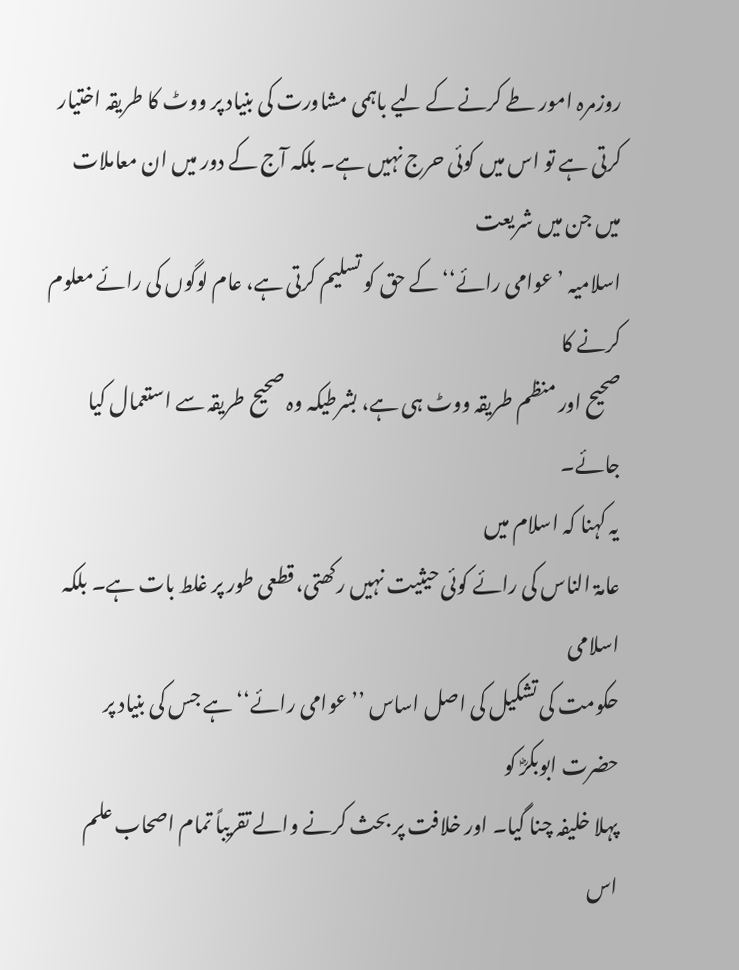روزمرہ امور طے کرنے کے لیے باہمی مشاورت کی بنیاد پر ووٹ کا طریقہ اختیار
کرتی ہے تو اس میں کوئی حرج نہیں ہے۔ بلکہ آج کے دور میں ان معاملات میں جن میں شریعت
اسلامیہ ’عوامی رائے‘‘ کے حق کو تسلیم کرتی ہے، عام لوگوں کی رائے معلوم کرنے کا
صحیح اور منظم طریقہ ووٹ ہی ہے، بشرطیکہ وہ صحیح طریقہ سے استعمال کیا جائے۔
یہ کہنا کہ اسلام میں
عامۃ الناس کی رائے کوئی حیثیت نہیں رکھتی، قطعی طور پر غلط بات ہے۔ بلکہ اسلامی
حکومت کی تشکیل کی اصل اساس ’’عوامی رائے‘‘ ہے جس کی بنیاد پر حضرت ابوبکرؓ کو
پہلا خلیفہ چنا گیا۔ اور خلافت پر بحث کرنے والے تقریباً تمام اصحاب علم اس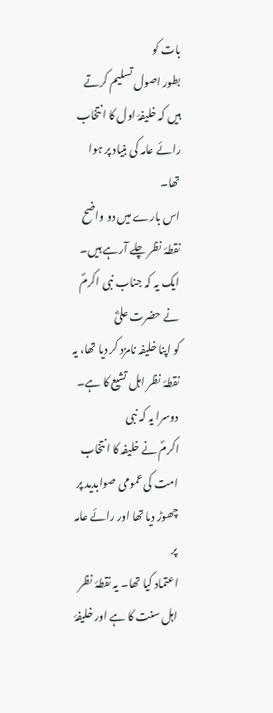بات کو
بطور اصول تسلیم کرتے ہیں کہ خلیفۂ اول کا انتخاب رائے عامہ کی بنیاد پر ہوا تھا۔
اس بارے میں دو واضح نقطۂ نظر چلے آرہے ہیں۔ ایک یہ کہ جناب نبی اکرمؐ نے حضرت علیؓ
کو اپنا خلیفہ نامزد کر دیا تھا، یہ نقطۂ نظر اہل تشیع کا ہے۔ دوسرا یہ کہ نبی
اکرمؐ نے خلیفہ کا انتخاب امت کی عمومی صوابدید پر چھوڑ دیا تھا اور رائے عامہ پر
اعتماد کیا تھا۔ یہ نقطۂ نظر اہل سنت کا ہے اور خلیفۂ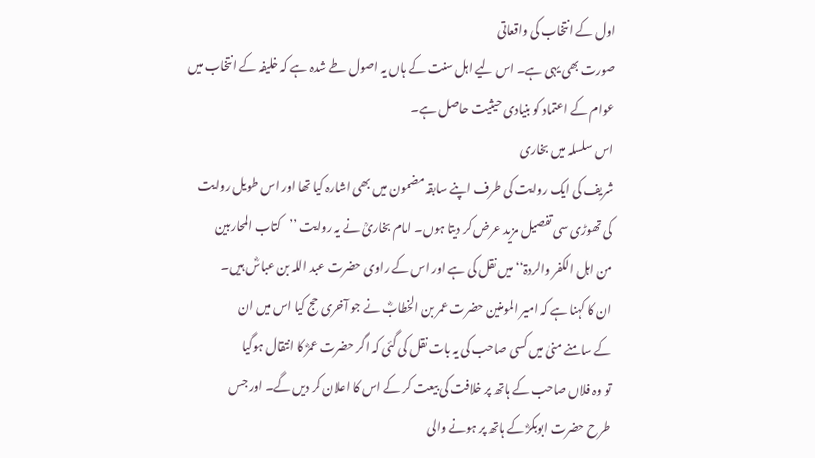اول کے انتخاب کی واقعاتی
صورت بھی یہی ہے۔ اس لیے اہل سنت کے ہاں یہ اصول طے شدہ ہے کہ خلیفہ کے انتخاب میں
عوام کے اعتماد کو بنیادی حیثیت حاصل ہے۔
اس سلسلہ میں بخاری
شریف کی ایک روایت کی طرف اپنے سابقہ مضمون میں بھی اشارہ کیا تھا اور اس طویل روایت
کی تھوڑی سی تفصیل مزید عرض کر دیتا ہوں۔ امام بخاریؒ نے یہ روایت ’’کتاب المحاربین
من اہل الکفر والردۃ‘‘ میں نقل کی ہے اور اس کے راوی حضرت عبد اللہ بن عباسؓ ہیں۔
ان کا کہنا ہے کہ امیر المومنین حضرت عمر بن الخطابؓ نے جو آخری حج کیا اس میں ان
کے سامنے منیٰ میں کسی صاحب کی یہ بات نقل کی گئی کہ اگر حضرت عمرؓ کا انتقال ہوگیا
تو وہ فلاں صاحب کے ہاتھ پر خلافت کی بیعت کر کے اس کا اعلان کر دیں گے۔ اور جس
طرح حضرت ابوبکرؓ کے ہاتھ پر ہونے والی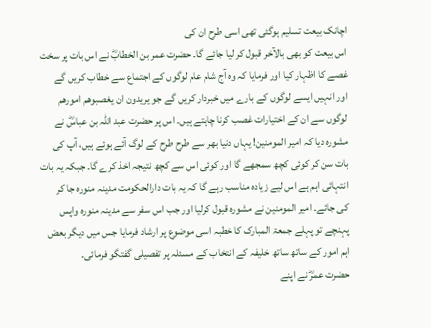اچانک بیعت تسلیم ہوگئی تھی اسی طرح ان کی
اس بیعت کو بھی بالآخر قبول کر لیا جائے گا۔ حضرت عمر بن الخطابؓ نے اس بات پر سخت
غصے کا اظہار کیا اور فرمایا کہ وہ آج شام عام لوگوں کے اجتماع سے خطاب کریں گے
اور انہیں ایسے لوگوں کے بارے میں خبردار کریں گے جو یریدون ان یغصبوھم امورھم
لوگوں سے ان کے اختیارات غصب کرنا چاہتے ہیں۔ اس پر حضرت عبد اللہ بن عباسؓ نے
مشورہ دیا کہ امیر المومنین! یہاں دنیا بھر سے طرح طرح کے لوگ آئے ہوئے ہیں، آپ کی
بات سن کر کوئی کچھ سمجھے گا اور کوئی اس سے کچھ نتیجہ اخذ کرے گا۔ جبکہ یہ بات
انتہائی اہم ہے اس لیے زیادہ مناسب رہے گا کہ یہ بات دارالحکومت مدینہ منورہ جا کر
کی جائے۔ امیر المومنین نے مشورہ قبول کرلیا اور جب اس سفر سے مدینہ منورہ واپس
پہنچے تو پہلے جمعۃ المبارک کا خطبہ اسی موضوع پر ارشاد فرمایا جس میں دیگر بعض
اہم امور کے ساتھ ساتھ خلیفہ کے انتخاب کے مسئلہ پر تفصیلی گفتگو فرمائی۔
حضرت عمرؓ نے اپنے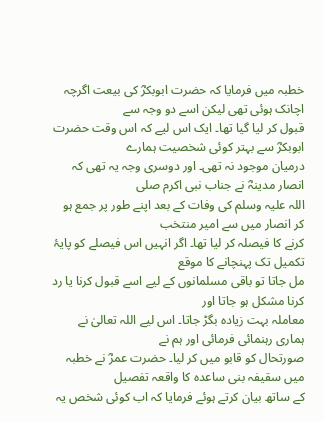خطبہ میں فرمایا کہ حضرت ابوبکرؓ کی بیعت اگرچہ اچانک ہوئی تھی لیکن اسے دو وجہ سے
قبول کر لیا گیا تھا۔ ایک اس لیے کہ اس وقت حضرت ابوبکرؓ سے بہتر کوئی شخصیت ہمارے
درمیان موجود نہ تھی۔ اور دوسری وجہ یہ تھی کہ انصار مدینہؓ نے جناب نبی اکرم صلی
اللہ علیہ وسلم کی وفات کے بعد اپنے طور پر جمع ہو کر انصار میں سے امیر منتخب
کرنے کا فیصلہ کر لیا تھا۔ اگر انہیں اس فیصلے کو پایۂ تکمیل تک پہنچانے کا موقع
مل جاتا تو باقی مسلمانوں کے لیے اسے قبول کرنا یا رد کرنا مشکل ہو جاتا اور
معاملہ بہت زیادہ بگڑ جاتا۔ اس لیے اللہ تعالیٰ نے ہماری رہنمائی فرمائی اور ہم نے
صورتحال کو قابو میں کر لیا۔ حضرت عمرؓ نے خطبہ میں سقیفہ بنی ساعدہ کا واقعہ تفصیل
کے ساتھ بیان کرتے ہوئے فرمایا کہ اب کوئی شخص یہ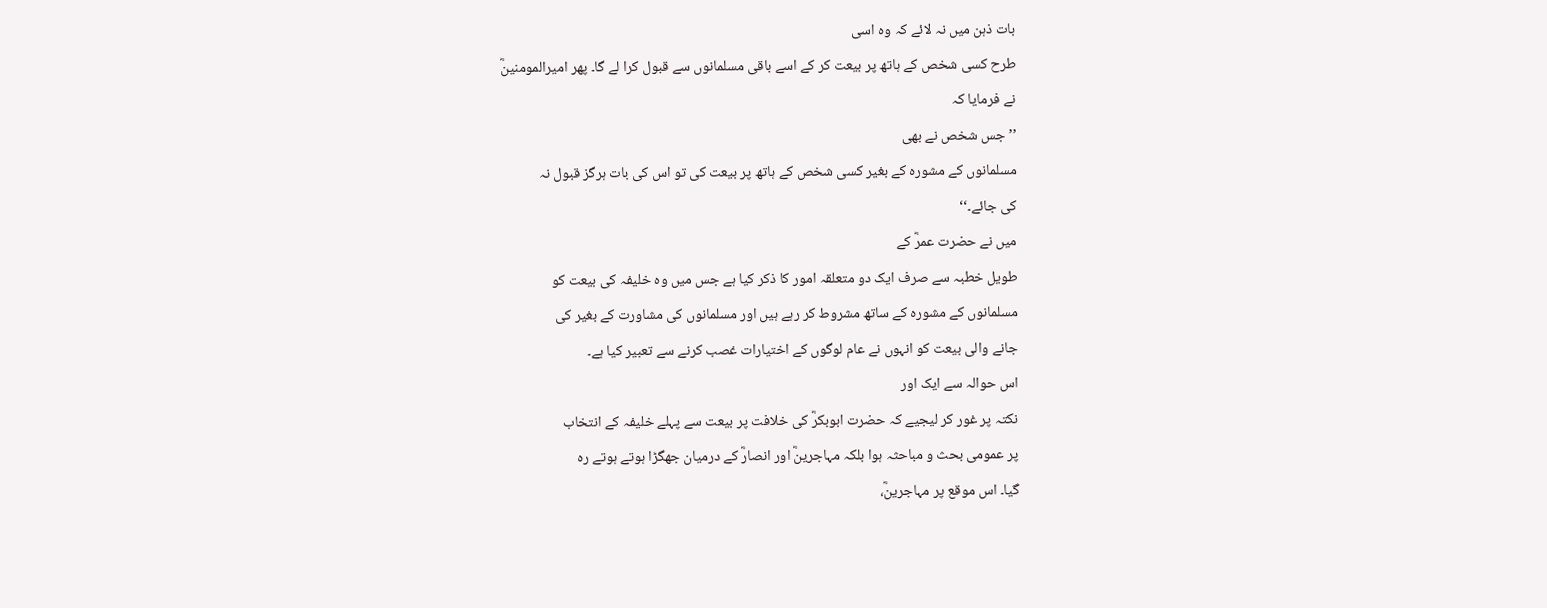بات ذہن میں نہ لائے کہ وہ اسی
طرح کسی شخص کے ہاتھ پر بیعت کر کے اسے باقی مسلمانوں سے قبول کرا لے گا۔ پھر امیرالمومنینؓ
نے فرمایا کہ
’’جس شخص نے بھی
مسلمانوں کے مشورہ کے بغیر کسی شخص کے ہاتھ پر بیعت کی تو اس کی بات ہرگز قبول نہ
کی جائے۔‘‘
میں نے حضرت عمرؓ کے
طویل خطبہ سے صرف ایک دو متعلقہ امور کا ذکر کیا ہے جس میں وہ خلیفہ کی بیعت کو
مسلمانوں کے مشورہ کے ساتھ مشروط کر رہے ہیں اور مسلمانوں کی مشاورت کے بغیر کی
جانے والی بیعت کو انہوں نے عام لوگوں کے اختیارات غصب کرنے سے تعبیر کیا ہے۔
اس حوالہ سے ایک اور
نکتہ پر غور کر لیجیے کہ حضرت ابوبکرؓ کی خلافت پر بیعت سے پہلے خلیفہ کے انتخاب
پر عمومی بحث و مباحثہ ہوا بلکہ مہاجرینؓ اور انصارؓ کے درمیان جھگڑا ہوتے ہوتے رہ
گیا۔ اس موقع پر مہاجرینؓ،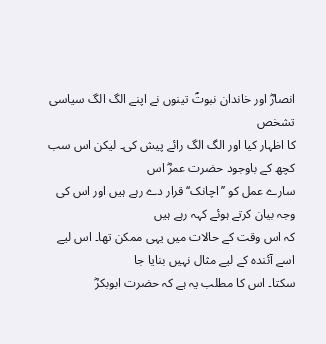انصارؓ اور خاندان نبوتؐ تینوں نے اپنے الگ الگ سیاسی تشخص
کا اظہار کیا اور الگ الگ رائے پیش کی۔ لیکن اس سب کچھ کے باوجود حضرت عمرؓ اس
سارے عمل کو ’’اچانک‘‘ قرار دے رہے ہیں اور اس کی وجہ بیان کرتے ہوئے کہہ رہے ہیں
کہ اس وقت کے حالات میں یہی ممکن تھا۔ اس لیے اسے آئندہ کے لیے مثال نہیں بنایا جا
سکتا۔ اس کا مطلب یہ ہے کہ حضرت ابوبکرؓ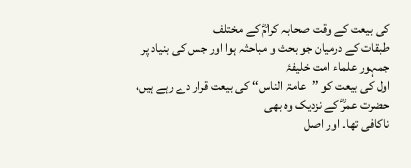کی بیعت کے وقت صحابہ کرامؓ کے مختلف
طبقات کے درمیان جو بحث و مباحثہ ہوا اور جس کی بنیاد پر جمہور علماء امت خلیفۂ
اول کی بیعت کو ’’عامۃ الناس‘‘ کی بیعت قرار دے رہے ہیں، حضرت عمرؓ کے نزدیک وہ بھی
ناکافی تھا۔ اور اصل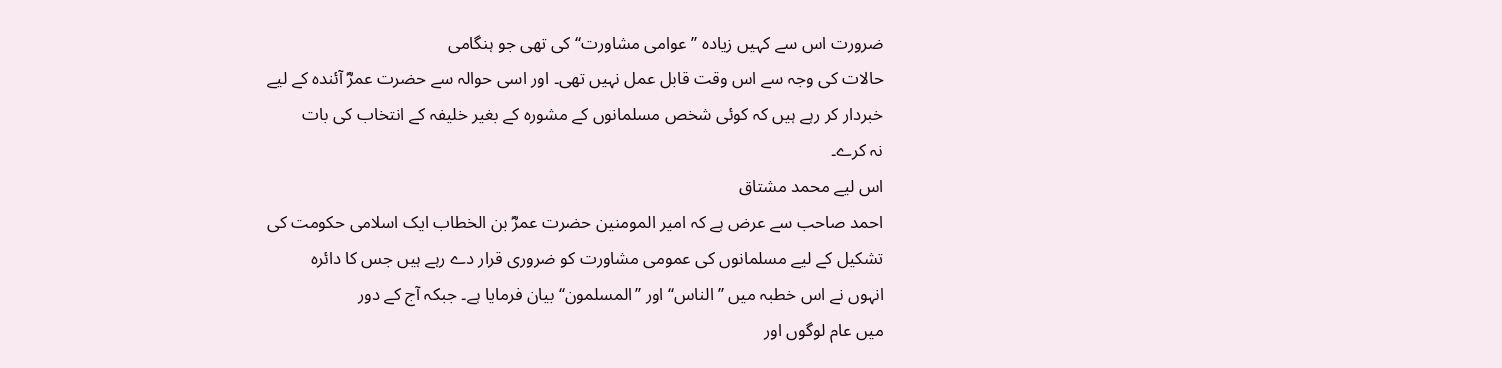ضرورت اس سے کہیں زیادہ ’’عوامی مشاورت‘‘ کی تھی جو ہنگامی
حالات کی وجہ سے اس وقت قابل عمل نہیں تھی۔ اور اسی حوالہ سے حضرت عمرؓ آئندہ کے لیے
خبردار کر رہے ہیں کہ کوئی شخص مسلمانوں کے مشورہ کے بغیر خلیفہ کے انتخاب کی بات
نہ کرے۔
اس لیے محمد مشتاق
احمد صاحب سے عرض ہے کہ امیر المومنین حضرت عمرؓ بن الخطاب ایک اسلامی حکومت کی
تشکیل کے لیے مسلمانوں کی عمومی مشاورت کو ضروری قرار دے رہے ہیں جس کا دائرہ
انہوں نے اس خطبہ میں ’’الناس‘‘ اور ’’المسلمون‘‘ بیان فرمایا ہے۔ جبکہ آج کے دور
میں عام لوگوں اور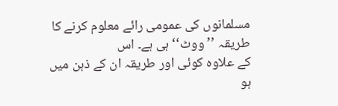مسلمانوں کی عمومی رائے معلوم کرنے کا طریقہ ’’ووٹ‘‘ ہی ہے۔ اس
کے علاوہ کوئی اور طریقہ ان کے ذہن میں ہو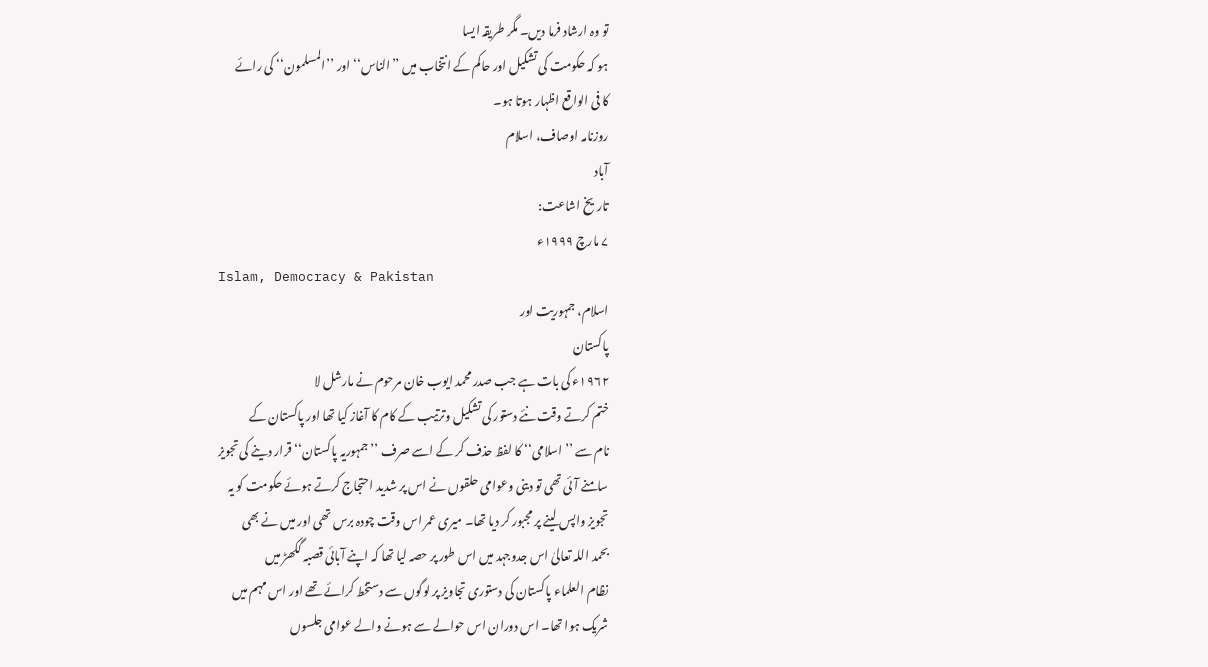تو وہ ارشاد فرما دیں۔ مگر طریقہ ایسا
ہو کہ حکومت کی تشکیل اور حاکم کے انتخاب میں ’’الناس‘‘ اور ’’المسلمون‘‘ کی رائے
کا فی الواقع اظہار ہوتا ہو۔
روزنامہ اوصاف، اسلام
آباد
تاریخ اشاعت:
۷ مارچ ۱۹۹۹ء
Islam, Democracy & Pakistan
اسلام، جمہوریت اور
پاکستان
۱۹۶۲ء کی بات ہے جب صدر محمد ایوب خان مرحوم نے مارشل لا
ختم کرتے وقت نئے دستور کی تشکیل وترتیب کے کام کا آغاز کیا تھا اور پاکستان کے
نام سے ’’اسلامی‘‘ کا لفظ حذف کر کے اسے صرف ’’جمہوریہ پاکستان‘‘ قرار دینے کی تجویز
سامنے آئی تھی تو دینی وعوامی حلقوں نے اس پر شدید احتجاج کرتے ہوئے حکومت کو یہ
تجویز واپس لینے پر مجبور کر دیا تھا۔ میری عمر اس وقت چودہ برس تھی اور میں نے بھی
بحمد اللہ تعالیٰ اس جدوجہد میں اس طور پر حصہ لیا تھا کہ اپنے آبائی قصبہ گکھڑ میں
نظام العلماء پاکستان کی دستوری تجاویز پر لوگوں سے دستخط کرائے تھے اور اس مہم میں
شریک ہوا تھا۔ اس دوران اس حوالے سے ہونے والے عوامی جلسوں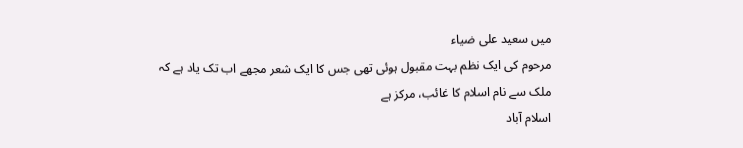میں سعید علی ضیاء
مرحوم کی ایک نظم بہت مقبول ہوئی تھی جس کا ایک شعر مجھے اب تک یاد ہے کہ
ملک سے نام اسلام کا غائب، مرکز ہے
اسلام آباد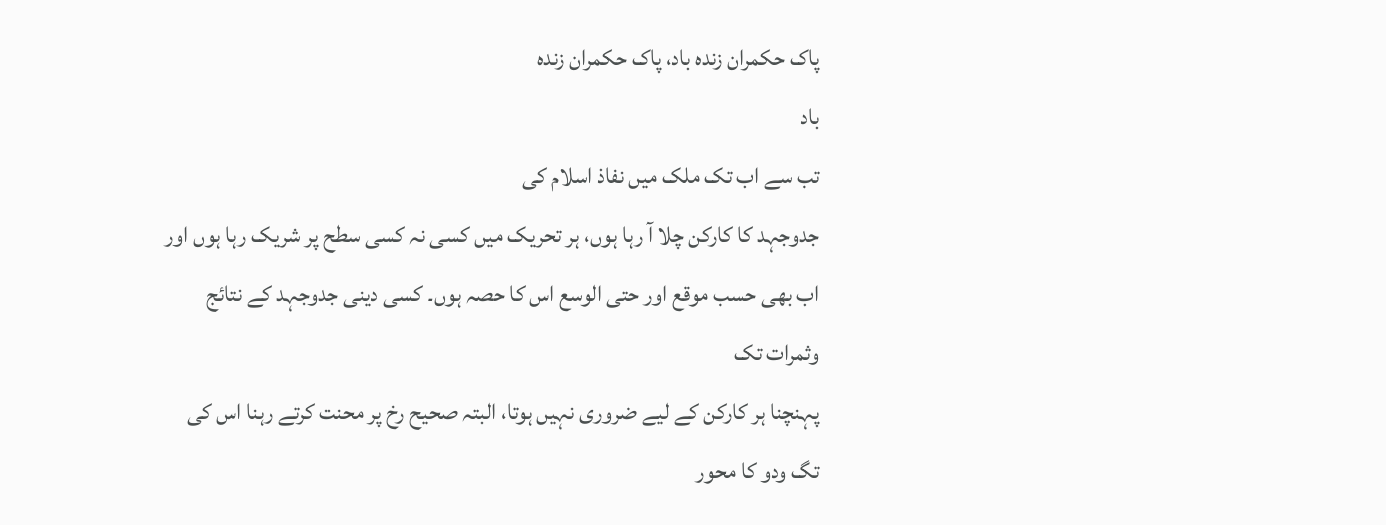پاک حکمران زندہ باد، پاک حکمران زندہ
باد
تب سے اب تک ملک میں نفاذ اسلام کی
جدوجہد کا کارکن چلا آ رہا ہوں، ہر تحریک میں کسی نہ کسی سطح پر شریک رہا ہوں اور
اب بھی حسب موقع اور حتی الوسع اس کا حصہ ہوں۔ کسی دینی جدوجہد کے نتائج وثمرات تک
پہنچنا ہر کارکن کے لیے ضروری نہیں ہوتا، البتہ صحیح رخ پر محنت کرتے رہنا اس کی
تگ ودو کا محور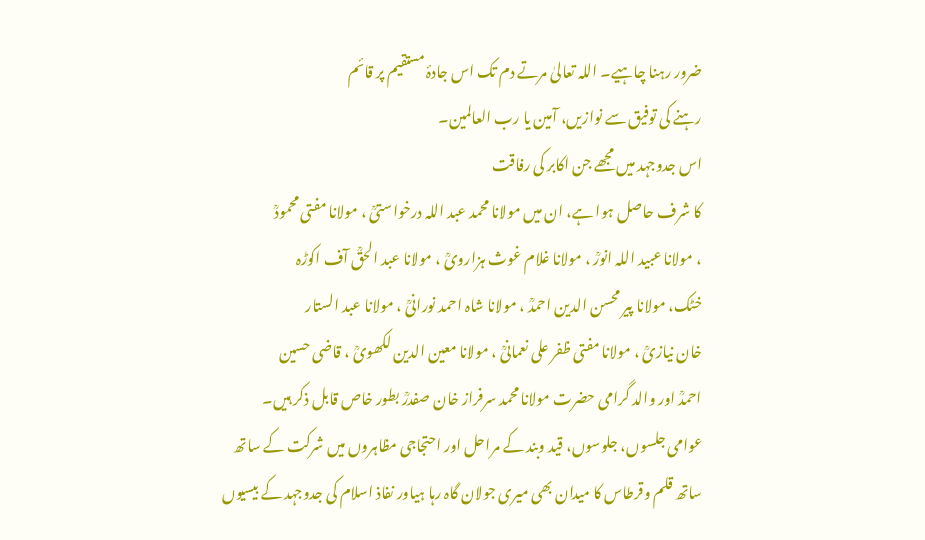ضرور رہنا چاہیے۔ اللہ تعالیٰ مرتے دم تک اس جادۂ مستقیم پر قائم
رہنے کی توفیق سے نوازیں، آمین یا رب العالمین۔
اس جدوجہد میں مجھے جن اکابر کی رفاقت
کا شرف حاصل ہوا ہے، ان میں مولانا محمد عبد اللہ درخواستیؒ ، مولانا مفتی محمودؒ
، مولانا عبید اللہ انورؒ ، مولانا غلام غوث ہزارویؒ ، مولانا عبد الحقؒ آف اکوڑہ
خٹک، مولانا پیر محسن الدین احمدؒ ، مولانا شاہ احمد نورانیؒ ، مولانا عبد الستار
خان نیازیؒ ، مولانا مفتی ظفر علی نعمانیؒ ، مولانا معین الدین لکھویؒ ، قاضی حسین
احمدؒ اور والد گرامی حضرت مولانا محمد سرفراز خان صفدرؒ بطور خاص قابل ذکر ہیں۔
عوامی جلسوں، جلوسوں، قید وبند کے مراحل اور احتجاجی مظاہروں میں شرکت کے ساتھ
ساتھ قلم وقرطاس کا میدان بھی میری جولان گاہ رہا ہیاور نفاذ اسلام کی جدوجہد کے بیسیوں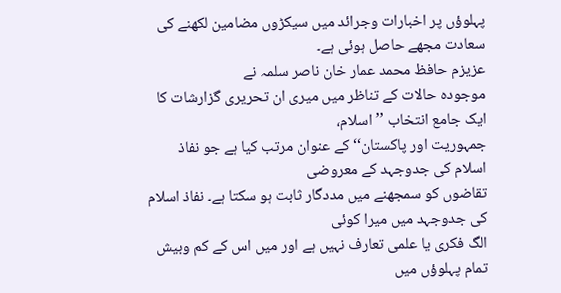پہلوؤں پر اخبارات وجرائد میں سیکڑوں مضامین لکھنے کی سعادت مجھے حاصل ہوئی ہے۔
عزیزم حافظ محمد عمار خان ناصر سلمہ نے
موجودہ حالات کے تناظر میں میری ان تحریری گزارشات کا ایک جامع انتخاب ’’اسلام،
جمہوریت اور پاکستان‘‘ کے عنوان مرتب کیا ہے جو نفاذ اسلام کی جدوجہد کے معروضی
تقاضوں کو سمجھنے میں مددگار ثابت ہو سکتا ہے۔ نفاذ اسلام کی جدوجہد میں میرا کوئی
الگ فکری یا علمی تعارف نہیں ہے اور میں اس کے کم وبیش تمام پہلوؤں میں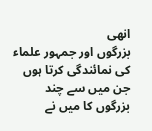انھی
بزرگوں اور جمہور علماء کی نمائندگی کرتا ہوں جن میں سے چند بزرگوں کا میں نے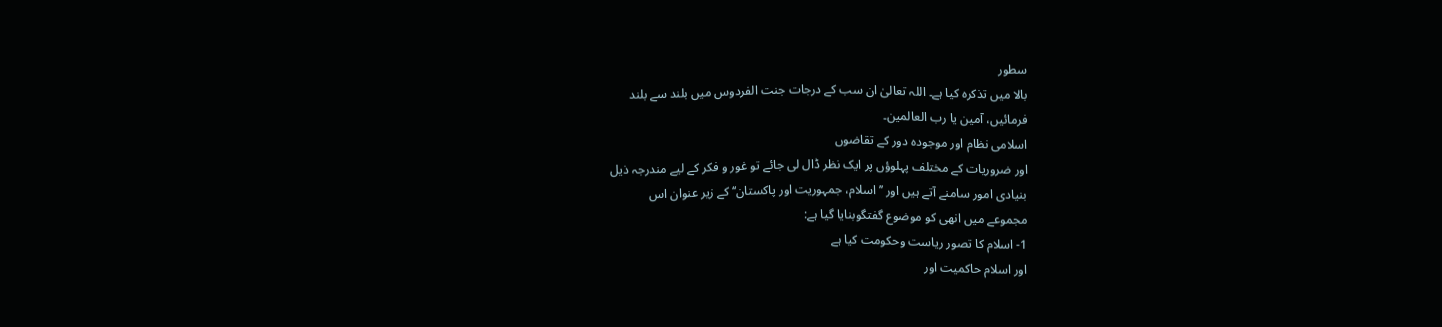سطور
بالا میں تذکرہ کیا ہے۔ اللہ تعالیٰ ان سب کے درجات جنت الفردوس میں بلند سے بلند
فرمائیں، آمین یا رب العالمین۔
اسلامی نظام اور موجودہ دور کے تقاضوں
اور ضروریات کے مختلف پہلوؤں پر ایک نظر ڈال لی جائے تو غور و فکر کے لیے مندرجہ ذیل
بنیادی امور سامنے آتے ہیں اور ’’اسلام، جمہوریت اور پاکستان‘‘ کے زیر عنوان اس
مجموعے میں انھی کو موضوع گفتگوبنایا گیا ہے:
1- اسلام کا تصور ریاست وحکومت کیا ہے
اور اسلام حاکمیت اور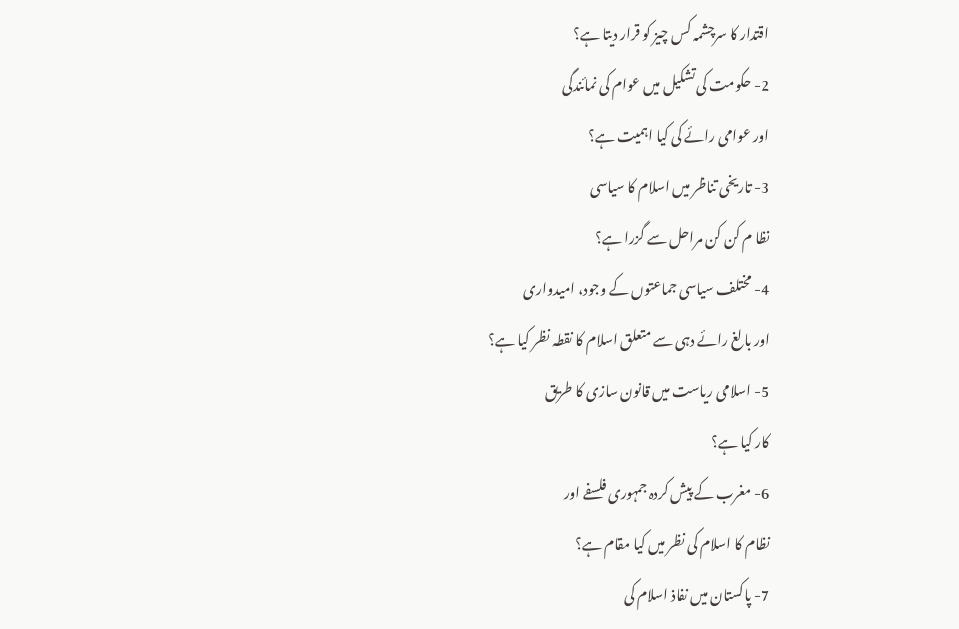اقتدار کا سرچشمہ کس چیز کو قرار دیتا ہے؟
2- حکومت کی تشکیل میں عوام کی نمائندگی
اور عوامی رائے کی کیا اہمیت ہے؟
3- تاریخی تناظر میں اسلام کا سیاسی
نظا م کن کن مراحل سے گزرا ہے؟
4- مختلف سیاسی جماعتوں کے وجود، امیدواری
اور بالغ رائے دہی سے متعلق اسلام کا نقطہ نظر کیا ہے؟
5- اسلامی ریاست میں قانون سازی کا طریق
کار کیا ہے؟
6- مغرب کے پیش کردہ جمہوری فلسفے اور
نظام کا اسلام کی نظر میں کیا مقام ہے؟
7- پاکستان میں نفاذ اسلام کی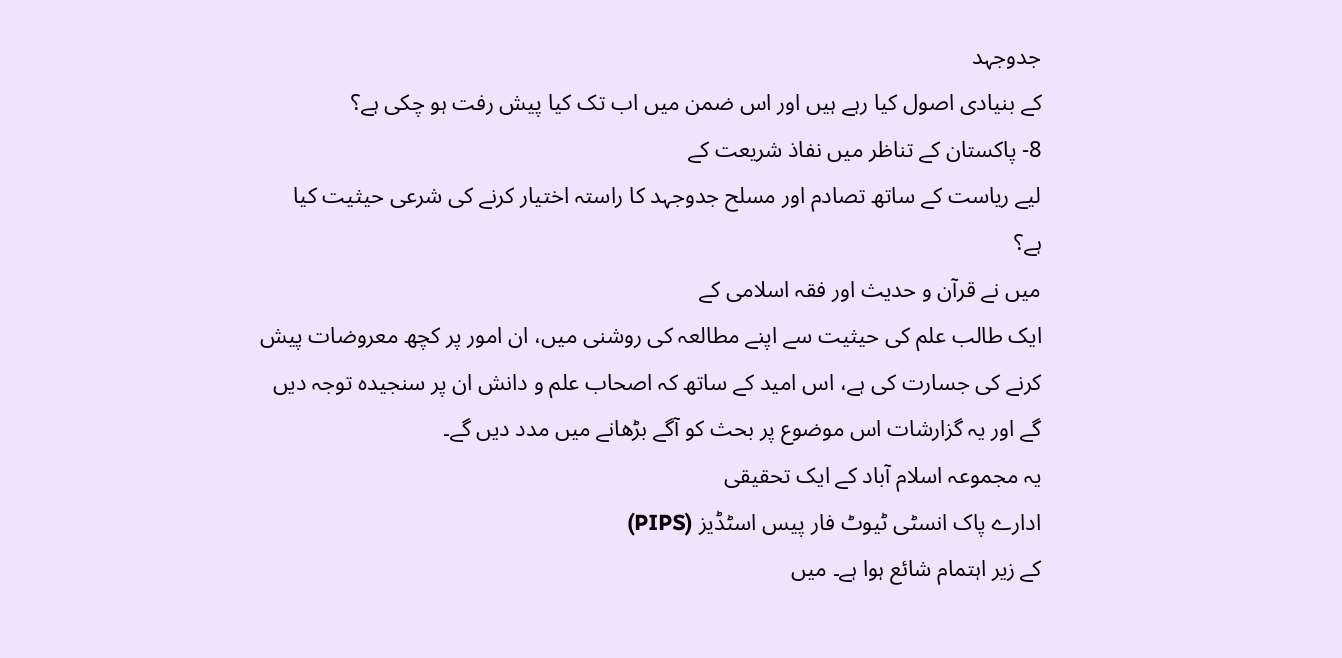جدوجہد
کے بنیادی اصول کیا رہے ہیں اور اس ضمن میں اب تک کیا پیش رفت ہو چکی ہے؟
8- پاکستان کے تناظر میں نفاذ شریعت کے
لیے ریاست کے ساتھ تصادم اور مسلح جدوجہد کا راستہ اختیار کرنے کی شرعی حیثیت کیا
ہے؟
میں نے قرآن و حدیث اور فقہ اسلامی کے
ایک طالب علم کی حیثیت سے اپنے مطالعہ کی روشنی میں، ان امور پر کچھ معروضات پیش
کرنے کی جسارت کی ہے، اس امید کے ساتھ کہ اصحاب علم و دانش ان پر سنجیدہ توجہ دیں
گے اور یہ گزارشات اس موضوع پر بحث کو آگے بڑھانے میں مدد دیں گے۔
یہ مجموعہ اسلام آباد کے ایک تحقیقی
ادارے پاک انسٹی ٹیوٹ فار پیس اسٹڈیز (PIPS)
کے زیر اہتمام شائع ہوا ہے۔ میں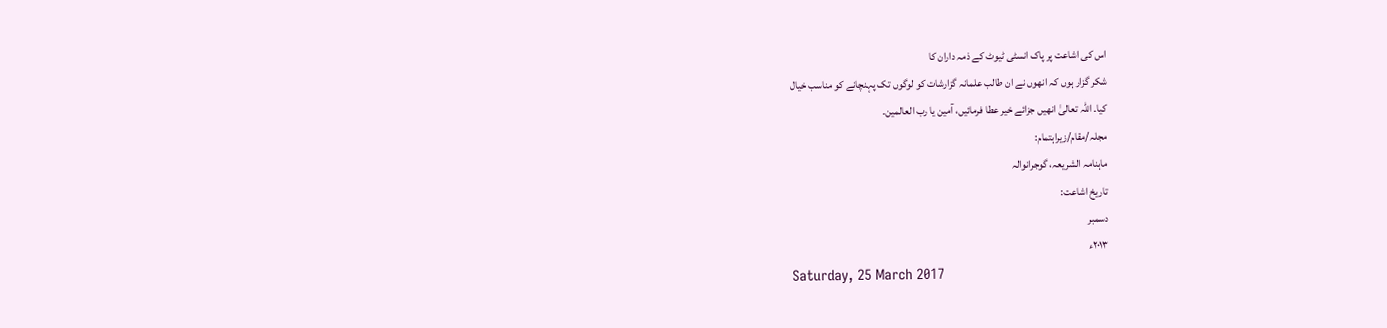اس کی اشاعت پر پاک انسٹی ٹیوٹ کے ذمہ داران کا
شکر گزار ہوں کہ انھوں نے ان طالب علمانہ گزارشات کو لوگوں تک پہنچانے کو مناسب خیال
کیا۔ اللہ تعالیٰ انھیں جزائے خیر عطا فرمائیں، آمین یا رب العالمین۔
مجلہ/مقام/زیراہتمام:
ماہنامہ الشریعہ، گوجرانوالہ
تاریخ اشاعت:
دسمبر
۲۰۱۳ء
Saturday, 25 March 2017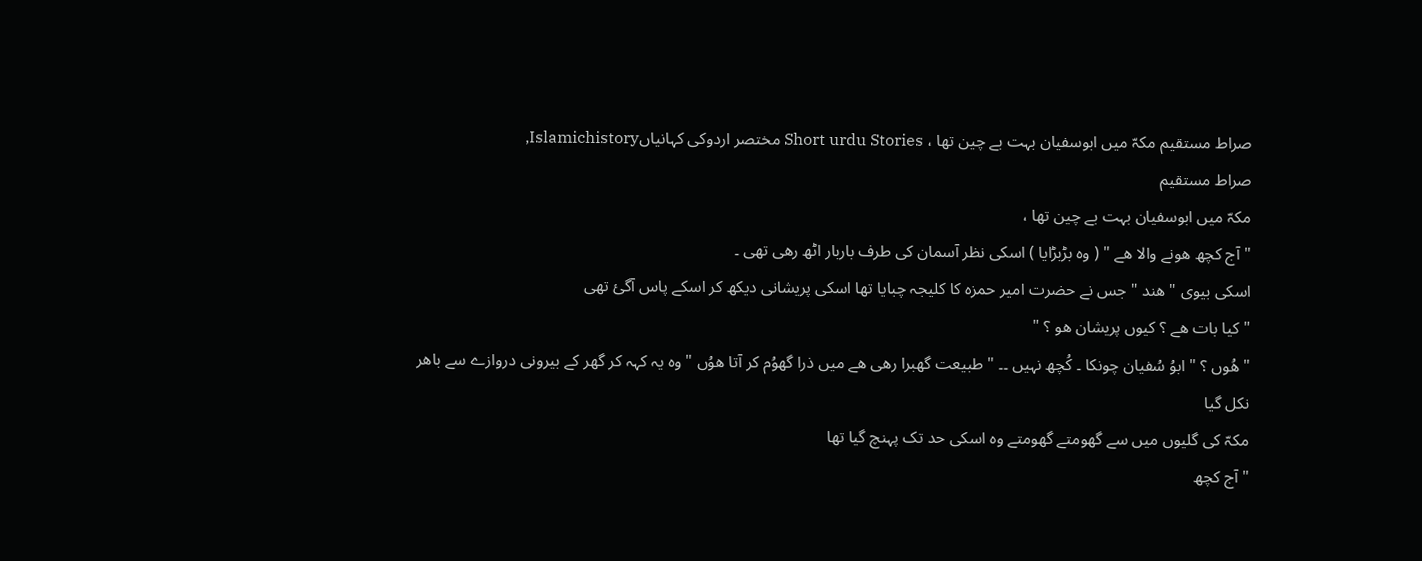صراط مستقیم مکہّ میں ابوسفیان بہت بے چین تھا ، Short urdu Stories مختصر اردوکی کہانیاںIslamichistory,
صراط مستقیم
مکہّ میں ابوسفیان بہت بے چین تھا ،
" آج کچھ ھونے والا ھے " ( وہ بڑبڑایا ) اسکی نظر آسمان کی طرف باربار اٹھ رھی تھی ۔
اسکی بیوی " ھند " جس نے حضرت امیر حمزہ کا کلیجہ چبایا تھا اسکی پریشانی دیکھ کر اسکے پاس آگئ تھی
" کیا بات ھے ؟ کیوں پریشان ھو ؟ "
" ھُوں ؟ " ابوُ سُفیان چونکا ۔ کُچھ نہیں ۔۔ " طبیعت گھبرا رھی ھے میں ذرا گھوُم کر آتا ھوُں " وہ یہ کہہ کر گھر کے بیرونی دروازے سے باھر نکل گیا
مکہّ کی گلیوں میں سے گھومتے گھومتے وہ اسکی حد تک پہنچ گیا تھا
" آج کچھ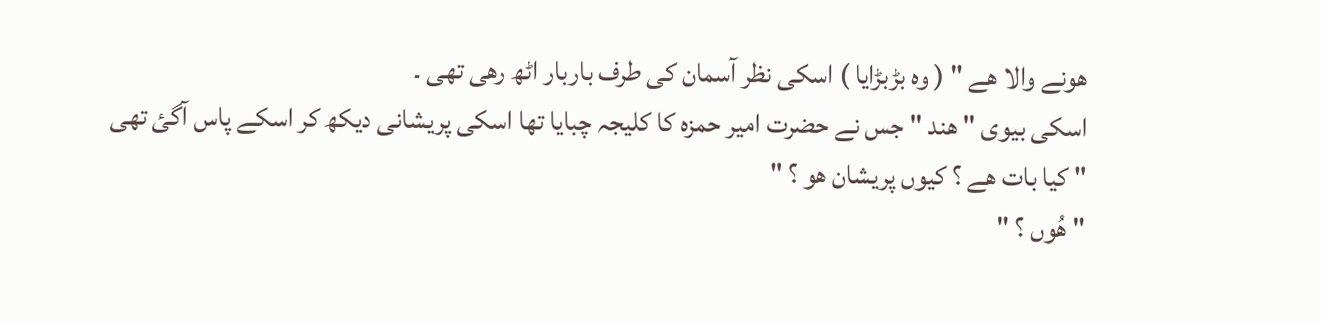ھونے والا ھے " ( وہ بڑبڑایا ) اسکی نظر آسمان کی طرف باربار اٹھ رھی تھی ۔
اسکی بیوی " ھند " جس نے حضرت امیر حمزہ کا کلیجہ چبایا تھا اسکی پریشانی دیکھ کر اسکے پاس آگئ تھی
" کیا بات ھے ؟ کیوں پریشان ھو ؟ "
" ھُوں ؟ "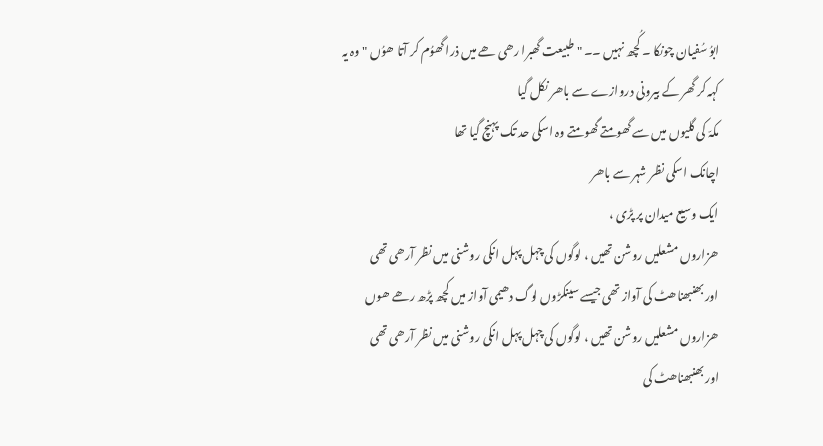ابوُ سُفیان چونکا ۔ کُچھ نہیں ۔۔ " طبیعت گھبرا رھی ھے میں ذرا گھوُم کر آتا ھوُں " وہ یہ کہہ کر گھر کے بیرونی دروازے سے باھر نکل گیا
مکہّ کی گلیوں میں سے گھومتے گھومتے وہ اسکی حد تک پہنچ گیا تھا
اچانک اسکی نظر شہر سے باھر
ایک وسیع میدان پر پڑی ،
ھزاروں مشعلیں روشن تھیں ، لوگوں کی چہل پہل انکی روشنی میں نظر آرھی تھی
اور بھنبھناھٹ کی آواز تھی جیسے سینکڑوں لوگ دھیمی آواز میں کچھ پڑھ رھے ھوں
ھزاروں مشعلیں روشن تھیں ، لوگوں کی چہل پہل انکی روشنی میں نظر آرھی تھی
اور بھنبھناھٹ کی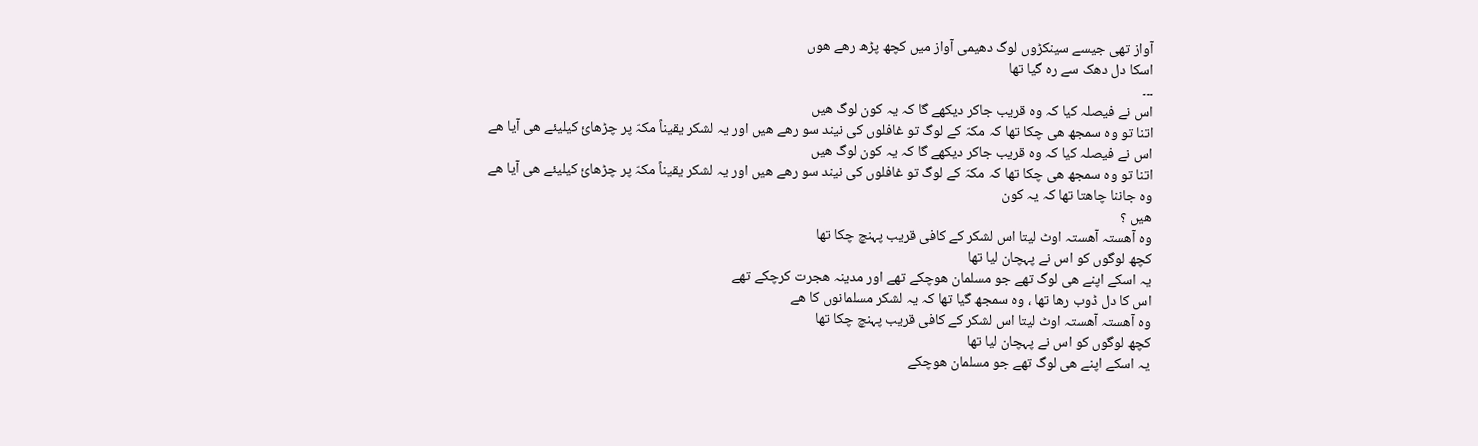آواز تھی جیسے سینکڑوں لوگ دھیمی آواز میں کچھ پڑھ رھے ھوں
اسکا دل دھک سے رہ گیا تھا
۔۔۔
اس نے فیصلہ کیا کہ وہ قریب جاکر دیکھے گا کہ یہ کون لوگ ھیں
اتنا تو وہ سمجھ ھی چکا تھا کہ مکہّ کے لوگ تو غافلوں کی نیند سو رھے ھیں اور یہ لشکر یقیناً مکہّ پر چڑھائ کیلیئے ھی آیا ھے
اس نے فیصلہ کیا کہ وہ قریب جاکر دیکھے گا کہ یہ کون لوگ ھیں
اتنا تو وہ سمجھ ھی چکا تھا کہ مکہّ کے لوگ تو غافلوں کی نیند سو رھے ھیں اور یہ لشکر یقیناً مکہّ پر چڑھائ کیلیئے ھی آیا ھے
وہ جاننا چاھتا تھا کہ یہ کون
ھیں ؟
وہ آھستہ آھستہ اوٹ لیتا اس لشکر کے کافی قریب پہنچ چکا تھا
کچھ لوگوں کو اس نے پہچان لیا تھا
یہ اسکے اپنے ھی لوگ تھے جو مسلمان ھوچکے تھے اور مدینہ ھجرت کرچکے تھے
اس کا دل ڈوب رھا تھا ، وہ سمجھ گیا تھا کہ یہ لشکر مسلمانوں کا ھے
وہ آھستہ آھستہ اوٹ لیتا اس لشکر کے کافی قریب پہنچ چکا تھا
کچھ لوگوں کو اس نے پہچان لیا تھا
یہ اسکے اپنے ھی لوگ تھے جو مسلمان ھوچکے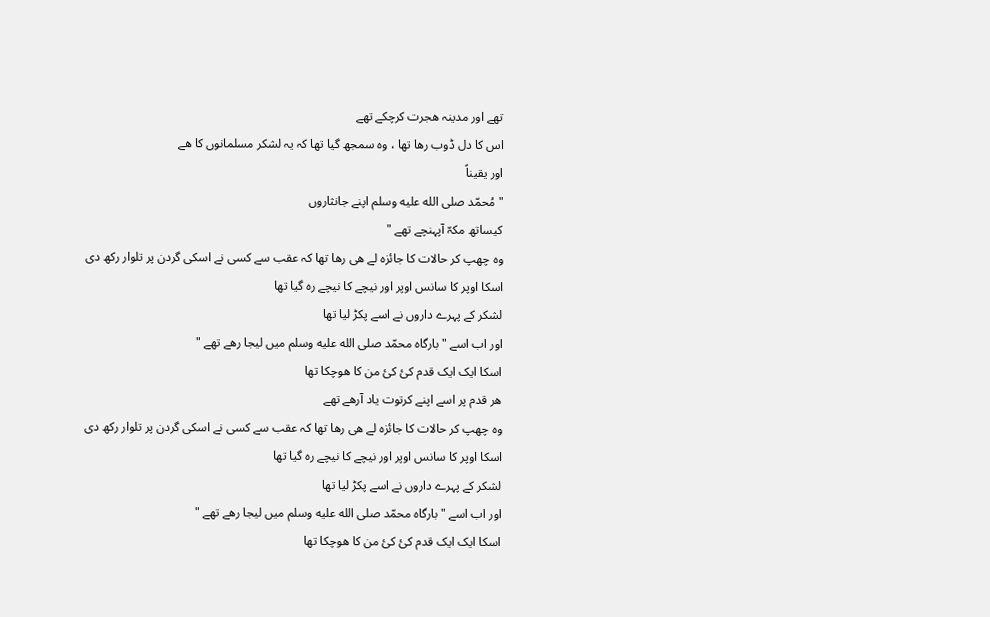تھے اور مدینہ ھجرت کرچکے تھے
اس کا دل ڈوب رھا تھا ، وہ سمجھ گیا تھا کہ یہ لشکر مسلمانوں کا ھے
اور یقیناً
" مُحمّد صلى الله عليه وسلم اپنے جانثاروں
کیساتھ مکہّ آپہنچے تھے "
وہ چھپ کر حالات کا جائزہ لے ھی رھا تھا کہ عقب سے کسی نے اسکی گردن پر تلوار رکھ دی
اسکا اوپر کا سانس اوپر اور نیچے کا نیچے رہ گیا تھا
لشکر کے پہرے داروں نے اسے پکڑ لیا تھا
اور اب اسے " بارگاہ محمّد صلى الله عليه وسلم میں لیجا رھے تھے "
اسکا ایک ایک قدم کئ کئ من کا ھوچکا تھا
ھر قدم پر اسے اپنے کرتوت یاد آرھے تھے
وہ چھپ کر حالات کا جائزہ لے ھی رھا تھا کہ عقب سے کسی نے اسکی گردن پر تلوار رکھ دی
اسکا اوپر کا سانس اوپر اور نیچے کا نیچے رہ گیا تھا
لشکر کے پہرے داروں نے اسے پکڑ لیا تھا
اور اب اسے " بارگاہ محمّد صلى الله عليه وسلم میں لیجا رھے تھے "
اسکا ایک ایک قدم کئ کئ من کا ھوچکا تھا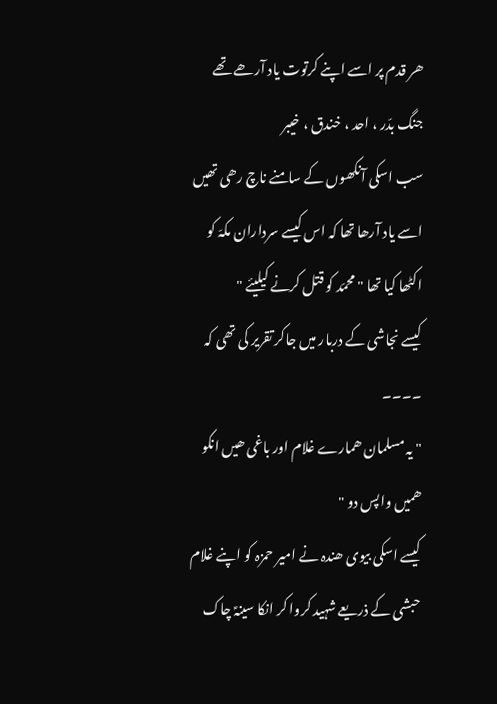ھر قدم پر اسے اپنے کرتوت یاد آرھے تھے
جنگ بدّر ، احد ، خندق ، خیبر
سب اسکی آنکھوں کے سامنے ناچ رھی تھیں
اسے یاد آرھا تھا کہ اس کیسے سرداران مکہّ کو اکٹھا کیا تھا " محمّد کو قتل کرنے کیلیئے "
کیسے نجاشی کے دربار میں جاکر تقریر کی تھی کہ ۔۔۔۔
" یہ مسلمان ھمارے غلام اور باغی ھیں انکو ھمیں واپس دو "
کیسے اسکی بیوی ھندہ نے امیر حمزہ کو اپنے غلام حبشی کے ذریعے شہید کروا کر انکا سینہؑ چاک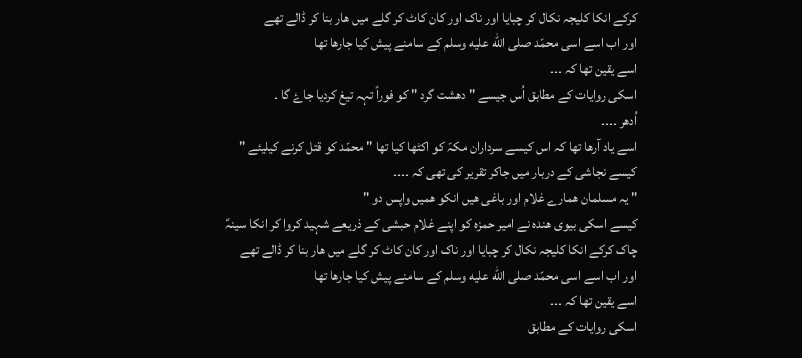کرکے انکا کلیجہ نکال کر چبایا اور ناک اور کان کاٹ کر گلے میں ھار بنا کر ڈالے تھے
اور اب اسے اسی محمّد صلى الله عليه وسلم کے سامنے پیش کیا جارھا تھا
اسے یقین تھا کہ ۔۔۔
اسکی روایات کے مطابق اُس جیسے " دھشت گرد " کو فوراً تہہ تیغ کردیا جاۓ گا ۔
اُدھر ۔۔۔۔
اسے یاد آرھا تھا کہ اس کیسے سرداران مکہّ کو اکٹھا کیا تھا " محمّد کو قتل کرنے کیلیئے "
کیسے نجاشی کے دربار میں جاکر تقریر کی تھی کہ ۔۔۔۔
" یہ مسلمان ھمارے غلام اور باغی ھیں انکو ھمیں واپس دو "
کیسے اسکی بیوی ھندہ نے امیر حمزہ کو اپنے غلام حبشی کے ذریعے شہید کروا کر انکا سینہؑ چاک کرکے انکا کلیجہ نکال کر چبایا اور ناک اور کان کاٹ کر گلے میں ھار بنا کر ڈالے تھے
اور اب اسے اسی محمّد صلى الله عليه وسلم کے سامنے پیش کیا جارھا تھا
اسے یقین تھا کہ ۔۔۔
اسکی روایات کے مطابق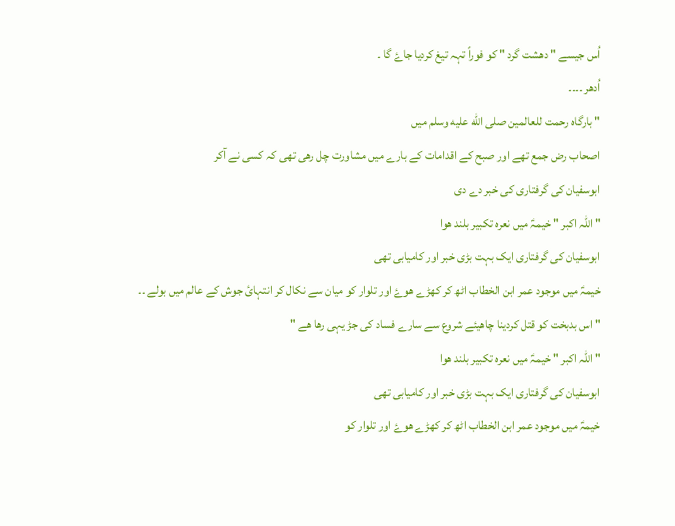اُس جیسے " دھشت گرد " کو فوراً تہہ تیغ کردیا جاۓ گا ۔
اُدھر ۔۔۔۔
" بارگاہ رحمت للعالمین صلى الله عليه وسلم میں
اصحاب رض جمع تھے اور صبح کے اقدامات کے بارے میں مشاورت چل رھی تھی کہ کسی نے آکر
ابوسفیان کی گرفتاری کی خبر دے دی
" اللہ اکبر " خیمہؑ میں نعرہ تکبیر بلند ھوا
ابوسفیان کی گرفتاری ایک بہت بڑی خبر اور کامیابی تھی
خیمہؑ میں موجود عمر ابن الخطاب اٹھ کر کھڑے ھوۓ اور تلوار کو میان سے نکال کر انتہائ جوش کے عالم میں بولے ۔۔
" اس بدبخت کو قتل کردینا چاھیئے شروع سے سارے فساد کی جڑ یہی رھا ھے "
" اللہ اکبر " خیمہؑ میں نعرہ تکبیر بلند ھوا
ابوسفیان کی گرفتاری ایک بہت بڑی خبر اور کامیابی تھی
خیمہؑ میں موجود عمر ابن الخطاب اٹھ کر کھڑے ھوۓ اور تلوار کو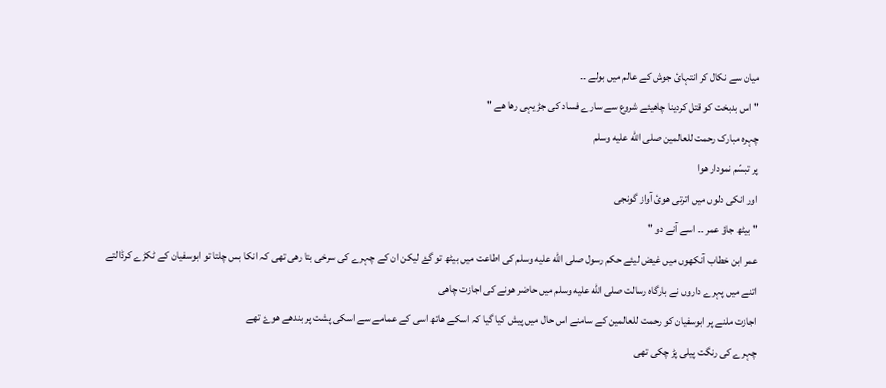میان سے نکال کر انتہائ جوش کے عالم میں بولے ۔۔
" اس بدبخت کو قتل کردینا چاھیئے شروع سے سارے فساد کی جڑ یہی رھا ھے "
چہرہ مبارک رحمت للعالمین صلى الله عليه وسلم
پر تبسّم نمودار ھوا
اور انکی دلوں میں اترتی ھوئ آواز گونجی
" بیٹھ جاؤ عمر ۔۔ اسے آنے دو "
عمر ابن خطاب آنکھوں میں غیض لیئے حکم رسول صلى الله عليه وسلم کی اطاعت میں بیٹھ تو گۓ لیکن ان کے چہرے کی سرخی بتا رھی تھی کہ انکا بس چلتا تو ابوسفیان کے ٹکڑے کرڈالتے
اتنے میں پہرے داروں نے بارگاہ رسالت صلى الله عليه وسلم میں حاضر ھونے کی اجازت چاھی
اجازت ملنے پر ابوسفیان کو رحمت للعالمین کے سامنے اس حال میں پیش کیا گیا کہ اسکے ھاتھ اسی کے عمامے سے اسکی پشت پر بندھے ھوۓ تھے
چہرے کی رنگت پیلی پڑ چکی تھی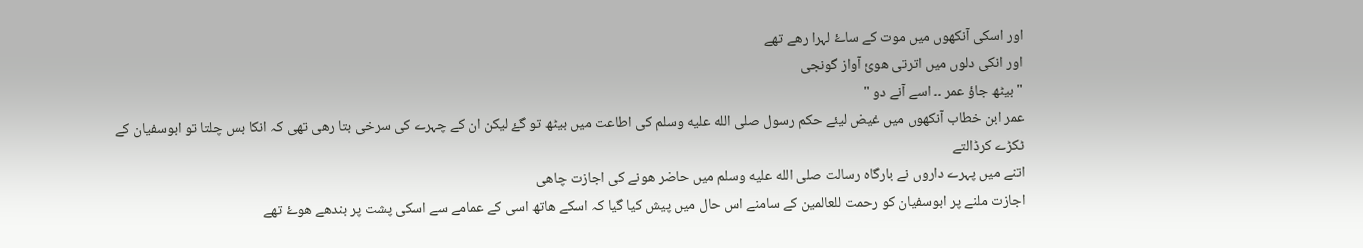اور اسکی آنکھوں میں موت کے ساۓ لہرا رھے تھے
اور انکی دلوں میں اترتی ھوئ آواز گونجی
" بیٹھ جاؤ عمر ۔۔ اسے آنے دو "
عمر ابن خطاب آنکھوں میں غیض لیئے حکم رسول صلى الله عليه وسلم کی اطاعت میں بیٹھ تو گۓ لیکن ان کے چہرے کی سرخی بتا رھی تھی کہ انکا بس چلتا تو ابوسفیان کے ٹکڑے کرڈالتے
اتنے میں پہرے داروں نے بارگاہ رسالت صلى الله عليه وسلم میں حاضر ھونے کی اجازت چاھی
اجازت ملنے پر ابوسفیان کو رحمت للعالمین کے سامنے اس حال میں پیش کیا گیا کہ اسکے ھاتھ اسی کے عمامے سے اسکی پشت پر بندھے ھوۓ تھے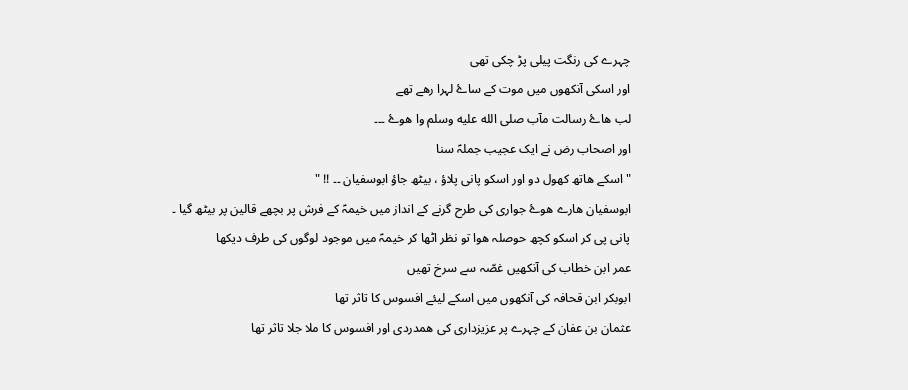چہرے کی رنگت پیلی پڑ چکی تھی
اور اسکی آنکھوں میں موت کے ساۓ لہرا رھے تھے
لب ھاۓ رسالت مآب صلى الله عليه وسلم وا ھوۓ ۔۔۔
اور اصحاب رض نے ایک عجیب جملہؑ سنا
" اسکے ھاتھ کھول دو اور اسکو پانی پلاؤ ، بیٹھ جاؤ ابوسفیان ۔۔ !! "
ابوسفیان ھارے ھوۓ جواری کی طرح گرنے کے انداز میں خیمہؑ کے فرش پر بچھے قالین پر بیٹھ گیا ۔
پانی پی کر اسکو کچھ حوصلہ ھوا تو نظر اٹھا کر خیمہؑ میں موجود لوگوں کی طرف دیکھا
عمر ابن خطاب کی آنکھیں غصّہ سے سرخ تھیں
ابوبکر ابن قحافہ کی آنکھوں میں اسکے لیئے افسوس کا تاثر تھا
عثمان بن عفان کے چہرے پر عزیزداری کی ھمدردی اور افسوس کا ملا جلا تاثر تھا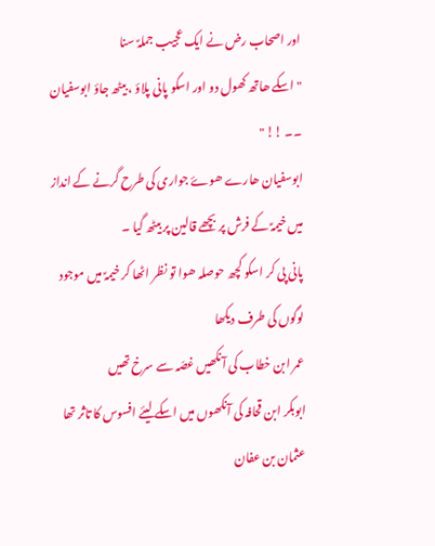اور اصحاب رض نے ایک عجیب جملہؑ سنا
" اسکے ھاتھ کھول دو اور اسکو پانی پلاؤ ، بیٹھ جاؤ ابوسفیان ۔۔ !! "
ابوسفیان ھارے ھوۓ جواری کی طرح گرنے کے انداز میں خیمہؑ کے فرش پر بچھے قالین پر بیٹھ گیا ۔
پانی پی کر اسکو کچھ حوصلہ ھوا تو نظر اٹھا کر خیمہؑ میں موجود لوگوں کی طرف دیکھا
عمر ابن خطاب کی آنکھیں غصّہ سے سرخ تھیں
ابوبکر ابن قحافہ کی آنکھوں میں اسکے لیئے افسوس کا تاثر تھا
عثمان بن عفان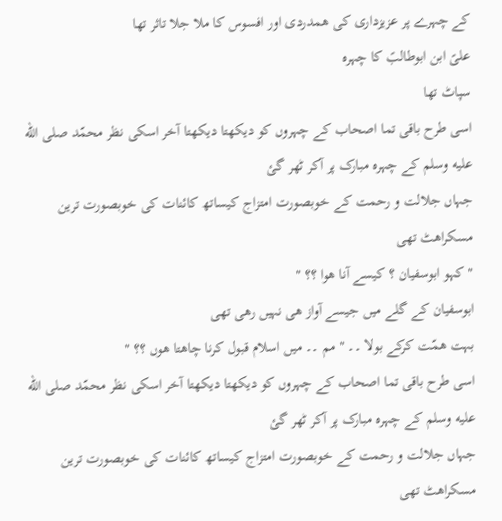کے چہرے پر عزیزداری کی ھمدردی اور افسوس کا ملا جلا تاثر تھا
علیؑ ابن ابوطالبؑ کا چہرہ
سپاٹ تھا
اسی طرح باقی تما اصحاب کے چہروں کو دیکھتا دیکھتا آخر اسکی نظر محمّد صلى الله عليه وسلم کے چہرہ مبارک پر آکر ٹھر گئ
جہاں جلالت و رحمت کے خوبصورت امتزاج کیساتھ کائنات کی خوبصورت ترین مسکراھٹ تھی
" کہو ابوسفیان ؟ کیسے آنا ھوا ؟؟ "
ابوسفیان کے گلے میں جیسے آواز ھی نہیں رھی تھی
بہت ھمّت کرکے بولا ۔۔ " مم ۔۔ میں اسلام قبول کرنا چاھتا ھوں ؟؟ "
اسی طرح باقی تما اصحاب کے چہروں کو دیکھتا دیکھتا آخر اسکی نظر محمّد صلى الله عليه وسلم کے چہرہ مبارک پر آکر ٹھر گئ
جہاں جلالت و رحمت کے خوبصورت امتزاج کیساتھ کائنات کی خوبصورت ترین مسکراھٹ تھی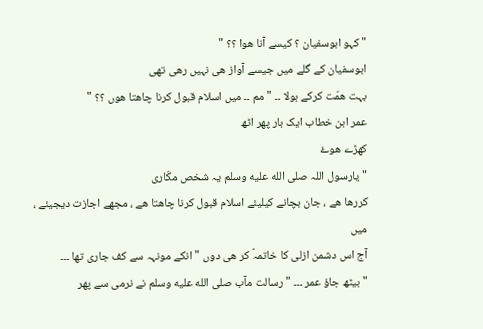" کہو ابوسفیان ؟ کیسے آنا ھوا ؟؟ "
ابوسفیان کے گلے میں جیسے آواز ھی نہیں رھی تھی
بہت ھمّت کرکے بولا ۔۔ " مم ۔۔ میں اسلام قبول کرنا چاھتا ھوں ؟؟ "
عمر ابن خطاب ایک بار پھر اٹھ
کھڑے ھوۓ
" یارسول اللہ صلى الله عليه وسلم یہ شخص مکّاری
کررھا ھے ، جان بچانے کیلیئے اسلام قبول کرنا چاھتا ھے ، مجھے اجازت دیجیئے ، میں
آج اس دشمن ازلی کا خاتمہؑ کر ھی دوں " انکے مونہہ سے کف جاری تھا ۔۔۔
" بیٹھ جاؤ عمر ۔۔۔ " رسالت مآب صلى الله عليه وسلم نے نرمی سے پھر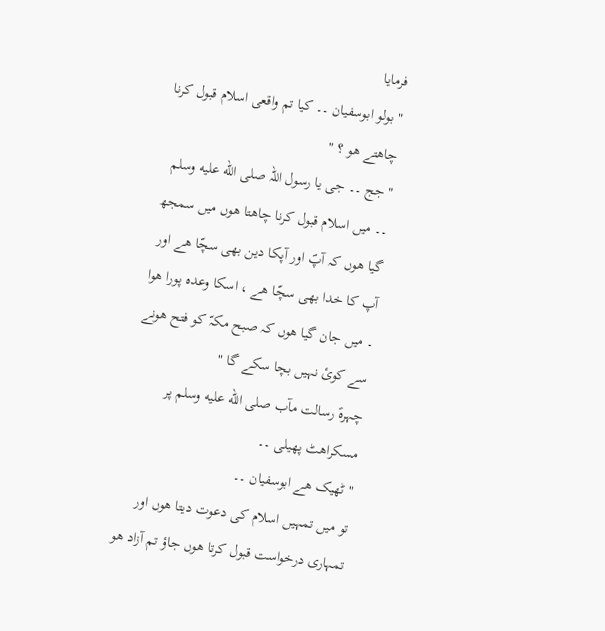فرمایا
" بولو ابوسفیان ۔۔ کیا تم واقعی اسلام قبول کرنا چاھتے ھو ؟ "
" جج ۔۔ جی یا رسول اللہ صلى الله عليه وسلم ۔۔ میں اسلام قبول کرنا چاھتا ھوں میں سمجھ گیا ھوں کہ آپؐ اور آپکا دین بھی سچّا ھے اور آپ کا خدا بھی سچّا ھے ، اسکا وعدہ پورا ھوا ۔ میں جان گیا ھوں کہ صبح مکہّ کو فتح ھونے سے کوئ نہیں بچا سکے گا "
چہرہؑ رسالت مآب صلى الله عليه وسلم پر مسکراھٹ پھیلی ۔۔
" ٹھیک ھے ابوسفیان ۔۔
تو میں تمہیں اسلام کی دعوت دیتا ھوں اور تمہاری درخواست قبول کرتا ھوں جاؤ تم آزاد ھو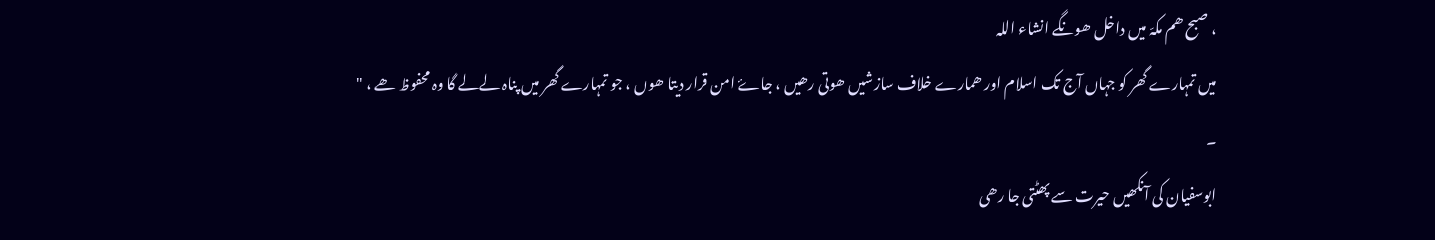، صبح ھم مکہّ میں داخل ھونگے انشاء اللہ
میں تمہارے گھر کو جہاں آج تک اسلام اور ھمارے خلاف سازشیں ھوتی رھیں ، جاۓ امن قرار دیتا ھوں ، جو تمہارے گھر میں پناہ لےلے گا وہ محفوظ ھے ، "
۔
ابوسفیان کی آنکھیں حیرت سے پھٹتی جا رھی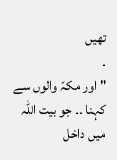تھیں
۔
" اور مکہّ والوں سے کہنا ۔۔ جو بیت اللہ میں داخل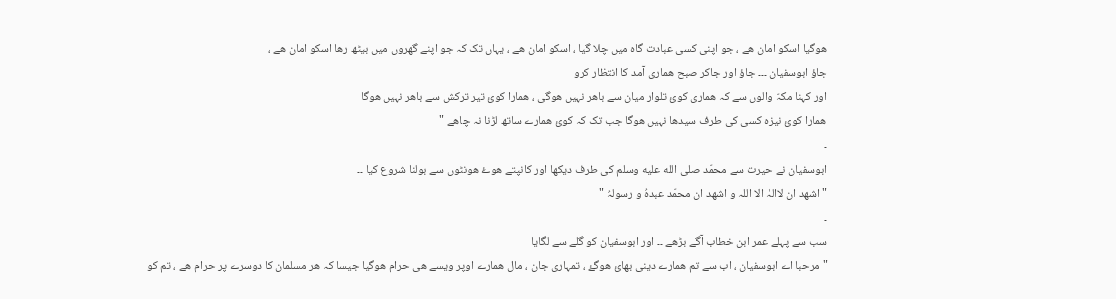ھوگیا اسکو امان ھے ، جو اپنی کسی عبادت گاہ میں چلا گیا ، اسکو امان ھے ، یہاں تک کہ جو اپنے گھروں میں بیٹھ رھا اسکو امان ھے ،
جاؤ ابوسفیان ۔۔۔ جاؤ اور جاکر صبح ھماری آمد کا انتظار کرو
اور کہنا مکہّ والوں سے کہ ھماری کوئ تلوار میان سے باھر نہیں ھوگی ، ھمارا کوئ تیر ترکش سے باھر نہیں ھوگا
ھمارا کوئ نیزہ کسی کی طرف سیدھا نہیں ھوگا جب تک کہ کوئ ھمارے ساتھ لڑنا نہ چاھے "
۔
ابوسفیان نے حیرت سے محمّد صلى الله عليه وسلم کی طرف دیکھا اور کانپتے ھوۓ ھونٹوں سے بولنا شروع کیا ۔۔
" اشھد ان لاالہٰ الا اللہ و اشھد ان محمّد عبدہُ و رسولہُ "
۔
سب سے پہلے عمر ابن خطاب آگے بڑھے ۔۔ اور ابوسفیان کو گلے سے لگایا
" مرحبا اے ابوسفیان ، اب سے تم ھمارے دینی بھائ ھوگۓ ، تمہاری جان ، مال ھمارے اوپر ویسے ھی حرام ھوگیا جیسا کہ ھر مسلمان کا دوسرے پر حرام ھے ، تم کو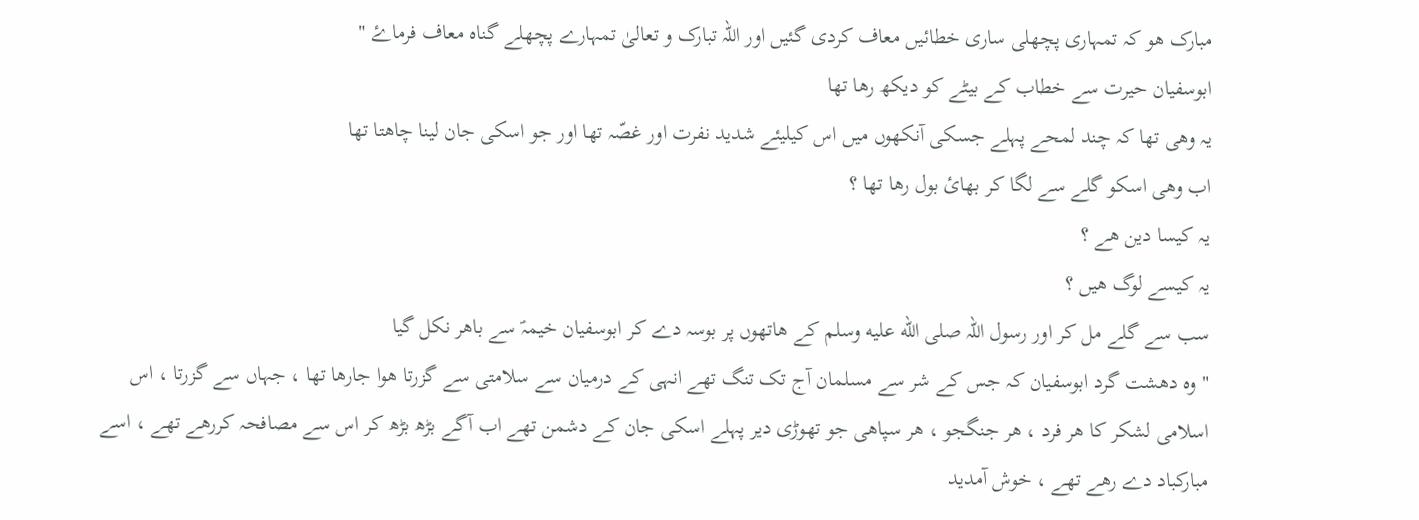مبارک ھو کہ تمہاری پچھلی ساری خطائیں معاف کردی گئیں اور اللہ تبارک و تعالیٰ تمہارے پچھلے گناہ معاف فرماۓ "
ابوسفیان حیرت سے خطاب کے بیٹے کو دیکھ رھا تھا
یہ وھی تھا کہ چند لمحے پہلے جسکی آنکھوں میں اس کیلیئے شدید نفرت اور غصّہ تھا اور جو اسکی جان لینا چاھتا تھا
اب وھی اسکو گلے سے لگا کر بھائ بول رھا تھا ؟
یہ کیسا دین ھے ؟
یہ کیسے لوگ ھیں ؟
سب سے گلے مل کر اور رسول اللہ صلى الله عليه وسلم کے ھاتھوں پر بوسہ دے کر ابوسفیان خیمہؑ سے باھر نکل گیا
" وہ دھشت گرد ابوسفیان کہ جس کے شر سے مسلمان آج تک تنگ تھے انہی کے درمیان سے سلامتی سے گزرتا ھوا جارھا تھا ، جہاں سے گزرتا ، اس اسلامی لشکر کا ھر فرد ، ھر جنگجو ، ھر سپاھی جو تھوڑی دیر پہلے اسکی جان کے دشمن تھے اب آگے بڑھ بڑھ کر اس سے مصافحہ کررھے تھے ، اسے مبارکباد دے رھے تھے ، خوش آمدید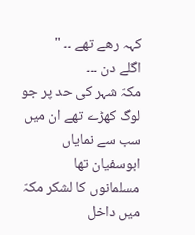کہہ رھے تھے ۔۔ "
اگلے دن ۔۔۔
مکہّ شہر کی حد پر جو لوگ کھڑے تھے ان میں سب سے نمایاں ابوسفیان تھا
مسلمانوں کا لشکر مکہّ میں داخل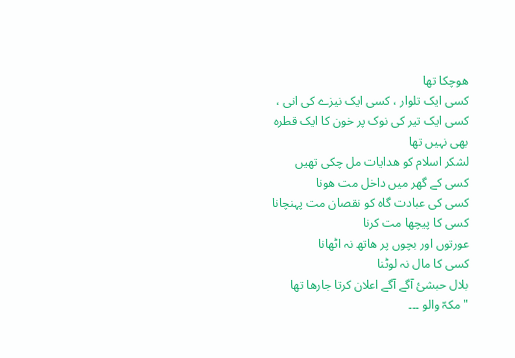ھوچکا تھا
کسی ایک تلوار ، کسی ایک نیزے کی انی ، کسی ایک تیر کی نوک پر خون کا ایک قطرہ بھی نہیں تھا
لشکر اسلام کو ھدایات مل چکی تھیں
کسی کے گھر میں داخل مت ھونا
کسی کی عبادت گاہ کو نقصان مت پہنچانا
کسی کا پیچھا مت کرنا
عورتوں اور بچوں پر ھاتھ نہ اٹھانا
کسی کا مال نہ لوٹنا
بلال حبشئ آگے آگے اعلان کرتا جارھا تھا
" مکہّ والو ۔۔۔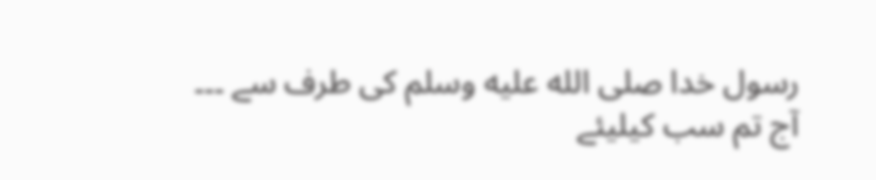رسول خدا صلى الله عليه وسلم کی طرف سے ۔۔۔
آج تم سب کیلیئے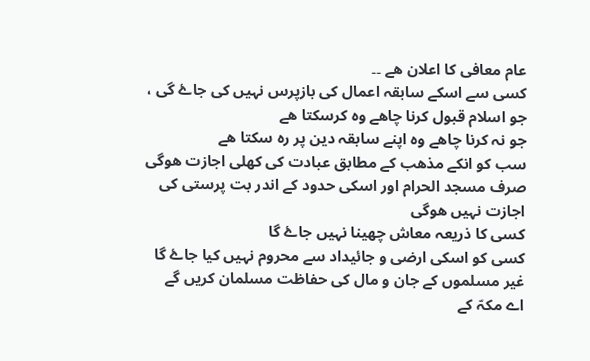عام معافی کا اعلان ھے ۔۔
کسی سے اسکے سابقہ اعمال کی بازپرس نہیں کی جاۓ گی ،
جو اسلام قبول کرنا چاھے وہ کرسکتا ھے
جو نہ کرنا چاھے وہ اپنے سابقہ دین پر رہ سکتا ھے
سب کو انکے مذھب کے مطابق عبادت کی کھلی اجازت ھوگی
صرف مسجد الحرام اور اسکی حدود کے اندر بت پرستی کی اجازت نہیں ھوگی
کسی کا ذریعہ معاش چھینا نہیں جاۓ گا
کسی کو اسکی ارضی و جائیداد سے محروم نہیں کیا جاۓ گا
غیر مسلموں کے جان و مال کی حفاظت مسلمان کریں گے
اے مکہّ کے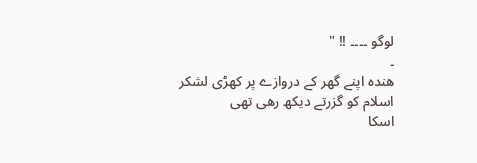لوگو ۔۔۔۔ !! "
۔
ھندہ اپنے گھر کے دروازے پر کھڑی لشکر اسلام کو گزرتے دیکھ رھی تھی
اسکا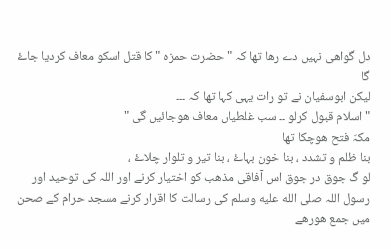دل گواھی نہیں دے رھا تھا کہ " حضرت حمزہ " کا قتل اسکو معاف کردیا جاۓ گا
لیکن ابوسفیان نے تو رات یہی کہا تھا کہ ۔۔۔
" اسلام قبول کرلو ۔۔ سب غلطیاں معاف ھوجائیں گی "
مکہّ فتح ھوچکا تھا
بنا ظلم و تشدد ، بنا خون بہاۓ ، بنا تیر و تلوار چلاۓ ،
لو گ جوق در جوق اس آفاقی مذھب کو اختیار کرنے اور اللہ کی توحید اور رسول اللہ صلى الله عليه وسلم کی رسالت کا اقرار کرنے مسجد حرام کے صحن میں جمع ھورھے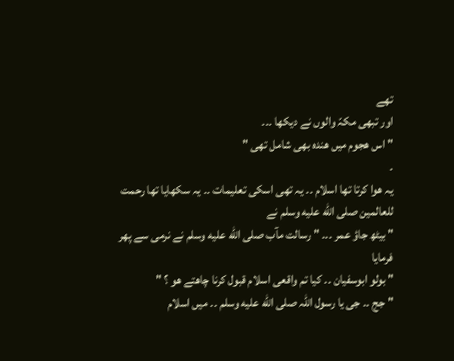تھے
اور تبھی مکہّ والوں نے دیکھا ۔۔۔
" اس ھجوم میں ھندہ بھی شامل تھی "
۔
یہ ھوا کرتا تھا اسلام ۔۔ یہ تھی اسکی تعلیمات ۔۔ یہ سکھایا تھا رحمت للعالمین صلى الله عليه وسلم نے
" بیٹھ جاؤ عمر ۔۔۔ " رسالت مآب صلى الله عليه وسلم نے نرمی سے پھر فرمایا
" بولو ابوسفیان ۔۔ کیا تم واقعی اسلام قبول کرنا چاھتے ھو ؟ "
" جج ۔۔ جی یا رسول اللہ صلى الله عليه وسلم ۔۔ میں اسلام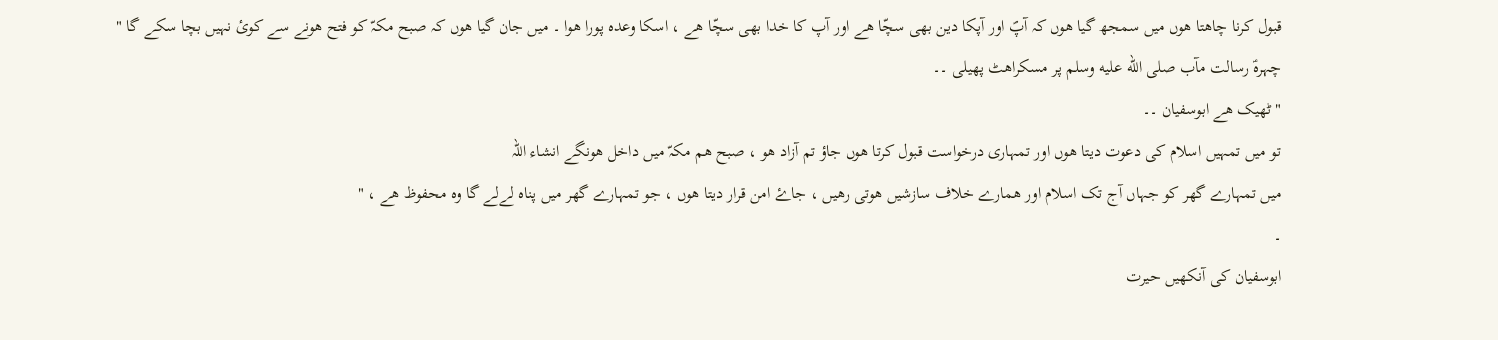قبول کرنا چاھتا ھوں میں سمجھ گیا ھوں کہ آپؐ اور آپکا دین بھی سچّا ھے اور آپ کا خدا بھی سچّا ھے ، اسکا وعدہ پورا ھوا ۔ میں جان گیا ھوں کہ صبح مکہّ کو فتح ھونے سے کوئ نہیں بچا سکے گا "
چہرہؑ رسالت مآب صلى الله عليه وسلم پر مسکراھٹ پھیلی ۔۔
" ٹھیک ھے ابوسفیان ۔۔
تو میں تمہیں اسلام کی دعوت دیتا ھوں اور تمہاری درخواست قبول کرتا ھوں جاؤ تم آزاد ھو ، صبح ھم مکہّ میں داخل ھونگے انشاء اللہ
میں تمہارے گھر کو جہاں آج تک اسلام اور ھمارے خلاف سازشیں ھوتی رھیں ، جاۓ امن قرار دیتا ھوں ، جو تمہارے گھر میں پناہ لےلے گا وہ محفوظ ھے ، "
۔
ابوسفیان کی آنکھیں حیرت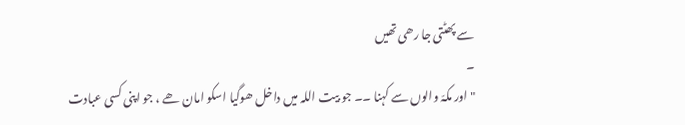سے پھٹتی جا رھی تھیں
۔
" اور مکہّ والوں سے کہنا ۔۔ جو بیت اللہ میں داخل ھوگیا اسکو امان ھے ، جو اپنی کسی عبادت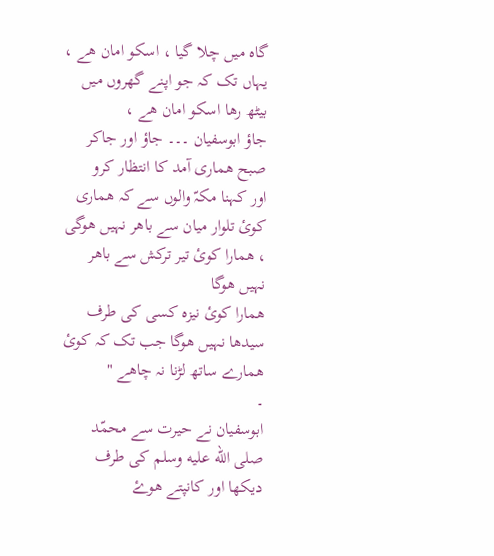گاہ میں چلا گیا ، اسکو امان ھے ، یہاں تک کہ جو اپنے گھروں میں بیٹھ رھا اسکو امان ھے ،
جاؤ ابوسفیان ۔۔۔ جاؤ اور جاکر صبح ھماری آمد کا انتظار کرو
اور کہنا مکہّ والوں سے کہ ھماری کوئ تلوار میان سے باھر نہیں ھوگی ، ھمارا کوئ تیر ترکش سے باھر نہیں ھوگا
ھمارا کوئ نیزہ کسی کی طرف سیدھا نہیں ھوگا جب تک کہ کوئ ھمارے ساتھ لڑنا نہ چاھے "
۔
ابوسفیان نے حیرت سے محمّد صلى الله عليه وسلم کی طرف دیکھا اور کانپتے ھوۓ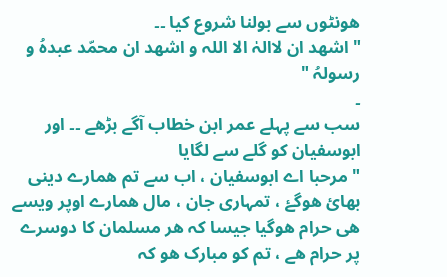ھونٹوں سے بولنا شروع کیا ۔۔
" اشھد ان لاالہٰ الا اللہ و اشھد ان محمّد عبدہُ و رسولہُ "
۔
سب سے پہلے عمر ابن خطاب آگے بڑھے ۔۔ اور ابوسفیان کو گلے سے لگایا
" مرحبا اے ابوسفیان ، اب سے تم ھمارے دینی بھائ ھوگۓ ، تمہاری جان ، مال ھمارے اوپر ویسے ھی حرام ھوگیا جیسا کہ ھر مسلمان کا دوسرے پر حرام ھے ، تم کو مبارک ھو کہ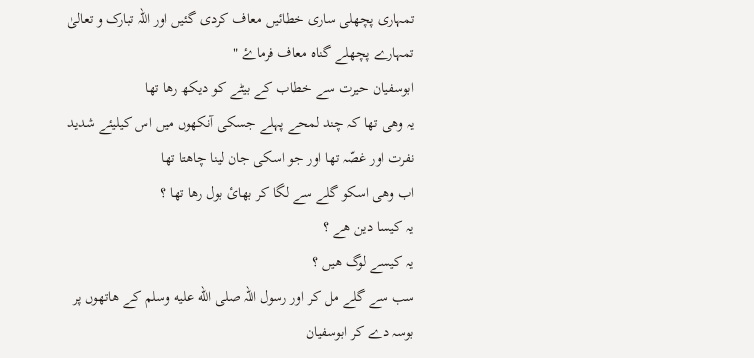تمہاری پچھلی ساری خطائیں معاف کردی گئیں اور اللہ تبارک و تعالیٰ تمہارے پچھلے گناہ معاف فرماۓ "
ابوسفیان حیرت سے خطاب کے بیٹے کو دیکھ رھا تھا
یہ وھی تھا کہ چند لمحے پہلے جسکی آنکھوں میں اس کیلیئے شدید نفرت اور غصّہ تھا اور جو اسکی جان لینا چاھتا تھا
اب وھی اسکو گلے سے لگا کر بھائ بول رھا تھا ؟
یہ کیسا دین ھے ؟
یہ کیسے لوگ ھیں ؟
سب سے گلے مل کر اور رسول اللہ صلى الله عليه وسلم کے ھاتھوں پر بوسہ دے کر ابوسفیان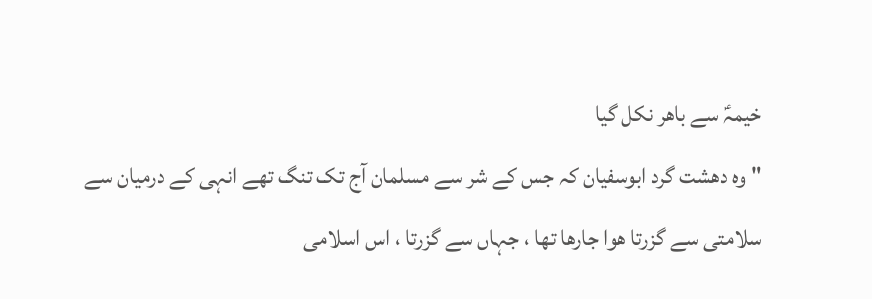خیمہؑ سے باھر نکل گیا
" وہ دھشت گرد ابوسفیان کہ جس کے شر سے مسلمان آج تک تنگ تھے انہی کے درمیان سے سلامتی سے گزرتا ھوا جارھا تھا ، جہاں سے گزرتا ، اس اسلامی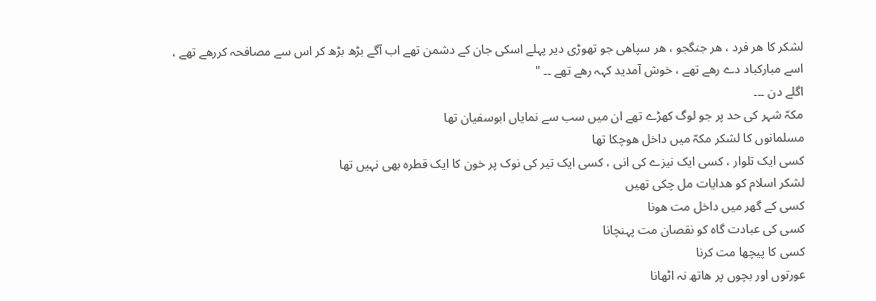لشکر کا ھر فرد ، ھر جنگجو ، ھر سپاھی جو تھوڑی دیر پہلے اسکی جان کے دشمن تھے اب آگے بڑھ بڑھ کر اس سے مصافحہ کررھے تھے ، اسے مبارکباد دے رھے تھے ، خوش آمدید کہہ رھے تھے ۔۔ "
اگلے دن ۔۔۔
مکہّ شہر کی حد پر جو لوگ کھڑے تھے ان میں سب سے نمایاں ابوسفیان تھا
مسلمانوں کا لشکر مکہّ میں داخل ھوچکا تھا
کسی ایک تلوار ، کسی ایک نیزے کی انی ، کسی ایک تیر کی نوک پر خون کا ایک قطرہ بھی نہیں تھا
لشکر اسلام کو ھدایات مل چکی تھیں
کسی کے گھر میں داخل مت ھونا
کسی کی عبادت گاہ کو نقصان مت پہنچانا
کسی کا پیچھا مت کرنا
عورتوں اور بچوں پر ھاتھ نہ اٹھانا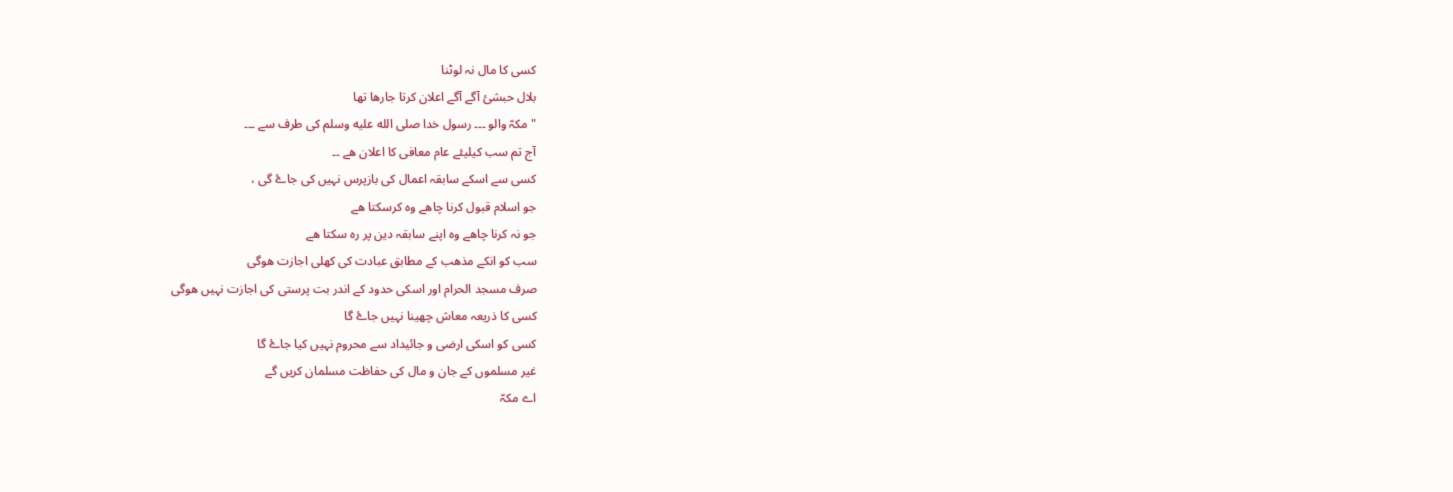کسی کا مال نہ لوٹنا
بلال حبشئ آگے آگے اعلان کرتا جارھا تھا
" مکہّ والو ۔۔۔ رسول خدا صلى الله عليه وسلم کی طرف سے ۔۔۔
آج تم سب کیلیئے عام معافی کا اعلان ھے ۔۔
کسی سے اسکے سابقہ اعمال کی بازپرس نہیں کی جاۓ گی ،
جو اسلام قبول کرنا چاھے وہ کرسکتا ھے
جو نہ کرنا چاھے وہ اپنے سابقہ دین پر رہ سکتا ھے
سب کو انکے مذھب کے مطابق عبادت کی کھلی اجازت ھوگی
صرف مسجد الحرام اور اسکی حدود کے اندر بت پرستی کی اجازت نہیں ھوگی
کسی کا ذریعہ معاش چھینا نہیں جاۓ گا
کسی کو اسکی ارضی و جائیداد سے محروم نہیں کیا جاۓ گا
غیر مسلموں کے جان و مال کی حفاظت مسلمان کریں گے
اے مکہّ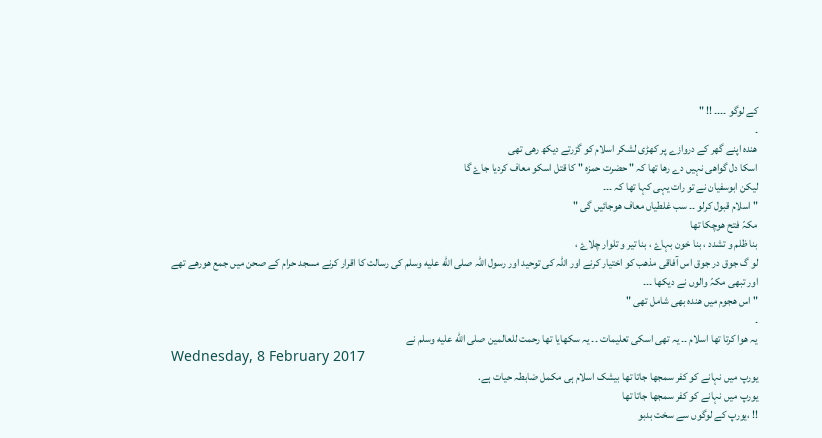کے لوگو ۔۔۔۔ !! "
۔
ھندہ اپنے گھر کے دروازے پر کھڑی لشکر اسلام کو گزرتے دیکھ رھی تھی
اسکا دل گواھی نہیں دے رھا تھا کہ " حضرت حمزہ " کا قتل اسکو معاف کردیا جاۓ گا
لیکن ابوسفیان نے تو رات یہی کہا تھا کہ ۔۔۔
" اسلام قبول کرلو ۔۔ سب غلطیاں معاف ھوجائیں گی "
مکہّ فتح ھوچکا تھا
بنا ظلم و تشدد ، بنا خون بہاۓ ، بنا تیر و تلوار چلاۓ ،
لو گ جوق در جوق اس آفاقی مذھب کو اختیار کرنے اور اللہ کی توحید اور رسول اللہ صلى الله عليه وسلم کی رسالت کا اقرار کرنے مسجد حرام کے صحن میں جمع ھورھے تھے
اور تبھی مکہّ والوں نے دیکھا ۔۔۔
" اس ھجوم میں ھندہ بھی شامل تھی "
۔
یہ ھوا کرتا تھا اسلام ۔۔ یہ تھی اسکی تعلیمات ۔۔ یہ سکھایا تھا رحمت للعالمین صلى الله عليه وسلم نے
Wednesday, 8 February 2017
یورپ میں نہانے کو کفر سمجھا جاتا تھا بيشک اسلام ہی مکمل ضابطہ حيات ہے.
یورپ میں نہانے کو کفر سمجھا جاتا تھا
!! ،یورپ کے لوگوں سے سخت بدبو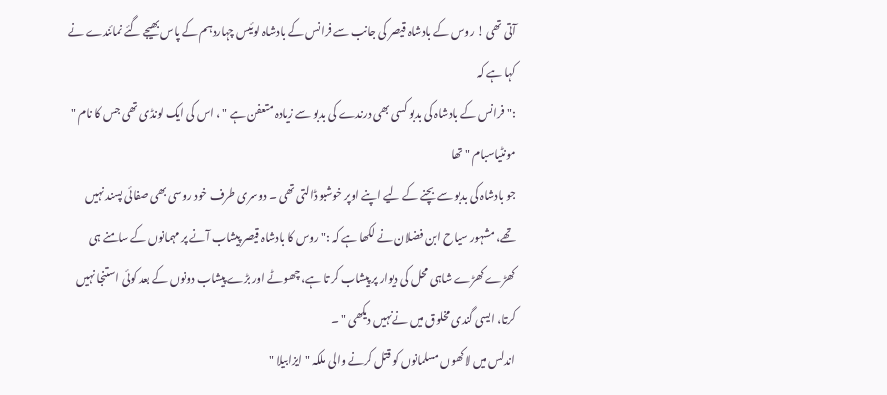آتی تھی ! روس کے بادشاہ قیصر کی جانب سے فرانس کے بادشاہ لوئیس چہاردہم کے پاس بھیجے گئے نمائندے نے کہا ہے کہ
:" فرانس کے بادشاہ کی بدبو کسی بھی درندے کی بدبو سے زیادہ متعفن ہے " ، اس کی ایک لونڈی تھی جس کا نام " مونٹیاسبام " تھا
جو بادشاہ کی بدبو سے بچنے کے لیے اپنے اوپر خوشبو ڈالتی تھی ۔ دوسری طرف خود روسی بھی صفائی پسند نہیں تھے، مشہور سیاح ابن فضلان نے لکھا ہے کہ :" روس کا بادشاہ قیصر پیشاب آنے پر مہمانوں کے سامنے ہی کھڑے کھڑے شاہی محل کی دیوار پر پیشاب کر تا ہے، چھوٹے اور بڑے پیشاب دونوں کے بعد کوئی استنجا نہیں کرتا، ایسی گندی مخلوق میں نےنہیں دیکھی " ۔
اندلس میں لاکھوں مسلمانوں کو قتل کرنے والی ملکہ " ایزابیلا "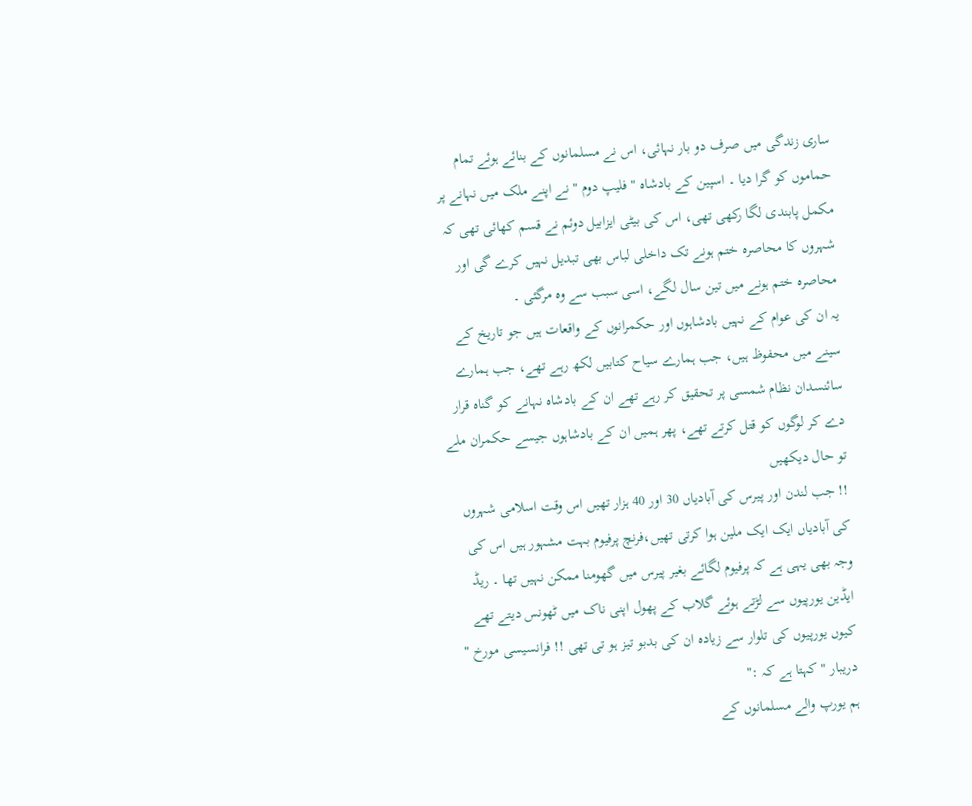ساری زندگی میں صرف دو بار نہائی، اس نے مسلمانوں کے بنائے ہوئے تمام حماموں کو گرا دیا ۔ اسپین کے بادشاہ " فلیپ دوم " نے اپنے ملک میں نہانے پر مکمل پابندی لگا رکھی تھی، اس کی بیٹی ایزابیل دوئم نے قسم کھائی تھی کہ شہروں کا محاصرہ ختم ہونے تک داخلی لباس بھی تبدیل نہیں کرے گی اور محاصرہ ختم ہونے میں تین سال لگے، اسی سبب سے وہ مرگئی ۔
یہ ان کی عوام کے نہیں بادشاہوں اور حکمرانوں کے واقعات ہیں جو تاریخ کے سینے میں محفوظ ہیں، جب ہمارے سیاح کتابیں لکھ رہے تھے، جب ہمارے سائنسدان نظام شمسی پر تحقیق کر رہے تھے ان کے بادشاہ نہانے کو گناہ قرار دے کر لوگوں کو قتل کرتے تھے، پھر ہمیں ان کے بادشاہوں جیسے حکمران ملے تو حال دیکھیں
!! جب لندن اور پیرس کی آبادیاں 30 اور 40 ہزار تھیں اس وقت اسلامی شہروں کی آبادیاں ایک ایک ملین ہوا کرتی تھیں،فرنچ پرفیوم بہت مشہور ہیں اس کی وجہ بھی یہی ہے کہ پرفیوم لگائے بغیر پیرس میں گھومنا ممکن نہیں تھا ۔ ریڈ ایڈین یورپیوں سے لڑتے ہوئے گلاب کے پھول اپنی ناک میں ٹھونس دیتے تھے کیوں یورپیوں کی تلوار سے زیادہ ان کی بدبو تیز ہو تی تھی !! فرانسیسی مورخ " دریبار " کہتا ہے کہ :"
ہم یورپ والے مسلمانوں کے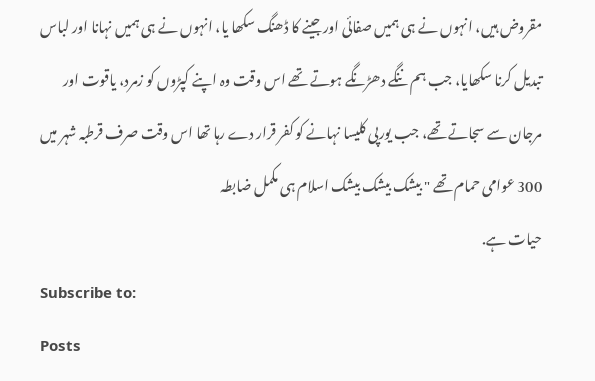مقروض ہیں، انہوں نے ہی ہمیں صفائی اور جینے کا ڈھنگ سکھا یا، انہوں نے ہی ہمیں نہانا اور لباس تبدیل کرنا سکھایا، جب ہم ننگے دھڑنگے ہوتے تھے اس وقت وہ اپنے کپڑوں کو زمرد، یاقوت اور مرجان سے سجاتے تھے، جب یورپی کلیسا نہانے کو کفر قرار دے رہا تھا اس وقت صرف قرطبہ شہر میں 300 عوامی حمام تھے " بيشک بيشک بيشک اسلام ہی مکمل ضابطہ
حيات ہے.
Subscribe to:
Posts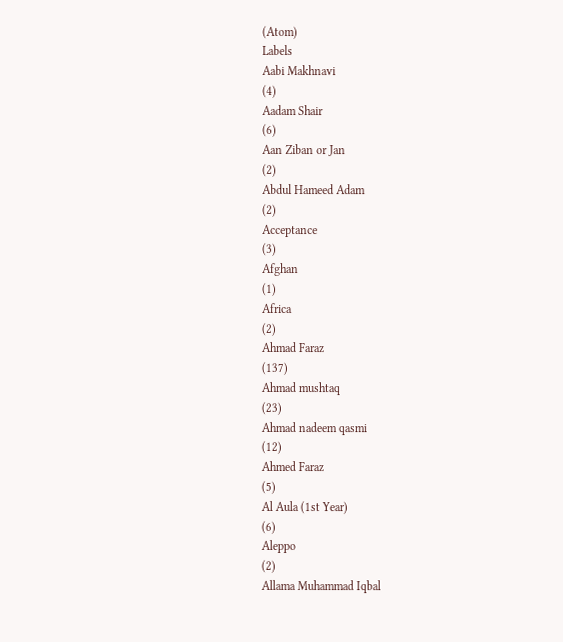(Atom)
Labels
Aabi Makhnavi
(4)
Aadam Shair
(6)
Aan Ziban or Jan
(2)
Abdul Hameed Adam
(2)
Acceptance
(3)
Afghan
(1)
Africa
(2)
Ahmad Faraz
(137)
Ahmad mushtaq
(23)
Ahmad nadeem qasmi
(12)
Ahmed Faraz
(5)
Al Aula (1st Year)
(6)
Aleppo
(2)
Allama Muhammad Iqbal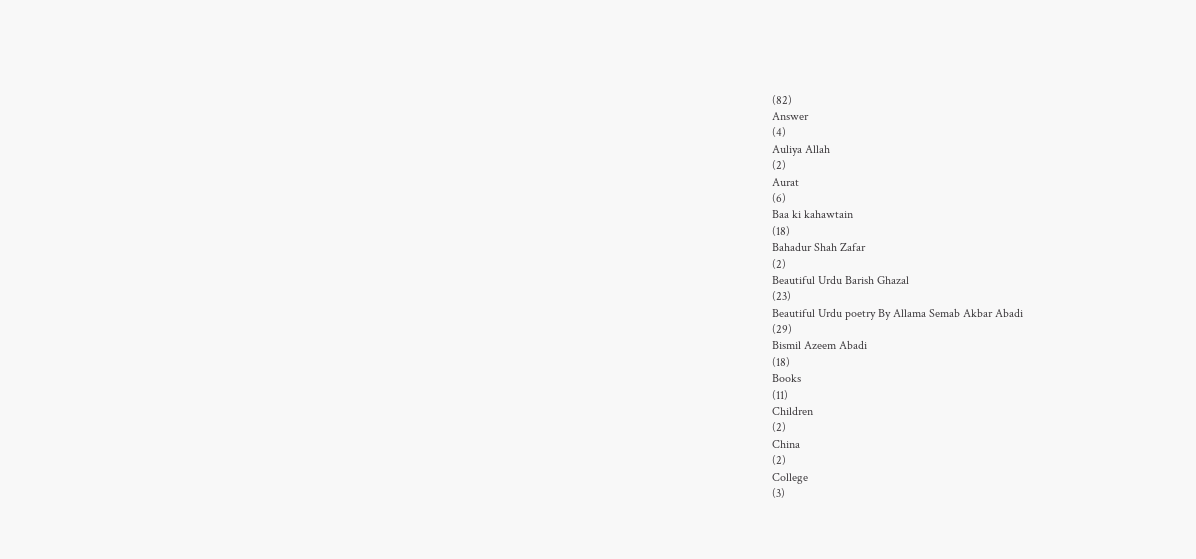(82)
Answer
(4)
Auliya Allah
(2)
Aurat
(6)
Baa ki kahawtain
(18)
Bahadur Shah Zafar
(2)
Beautiful Urdu Barish Ghazal
(23)
Beautiful Urdu poetry By Allama Semab Akbar Abadi
(29)
Bismil Azeem Abadi
(18)
Books
(11)
Children
(2)
China
(2)
College
(3)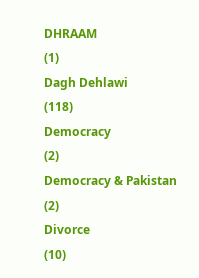DHRAAM
(1)
Dagh Dehlawi
(118)
Democracy
(2)
Democracy & Pakistan
(2)
Divorce
(10)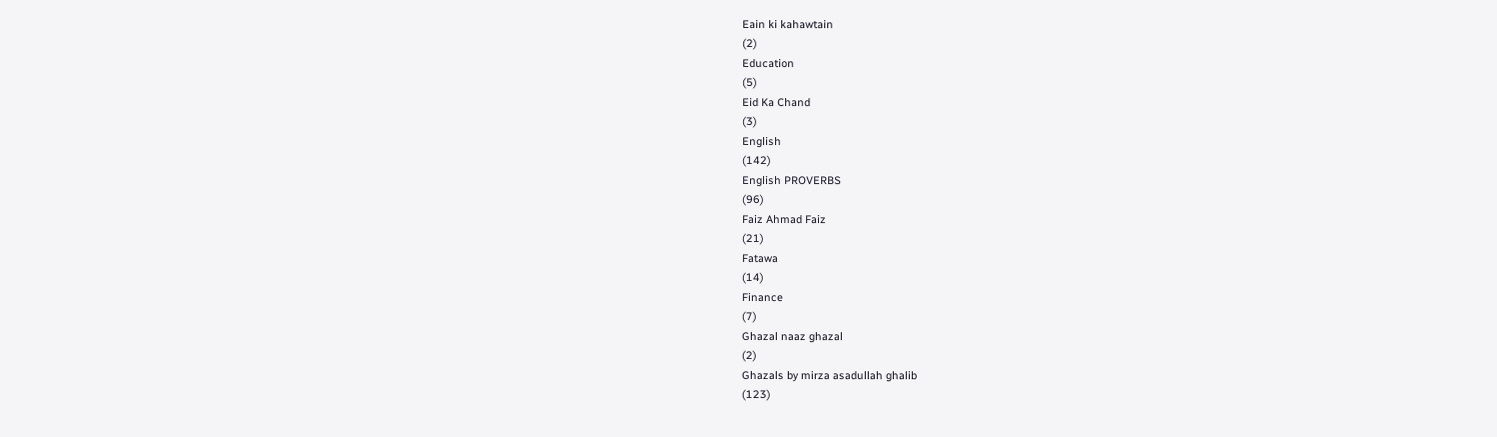Eain ki kahawtain
(2)
Education
(5)
Eid Ka Chand
(3)
English
(142)
English PROVERBS
(96)
Faiz Ahmad Faiz
(21)
Fatawa
(14)
Finance
(7)
Ghazal naaz ghazal
(2)
Ghazals by mirza asadullah ghalib
(123)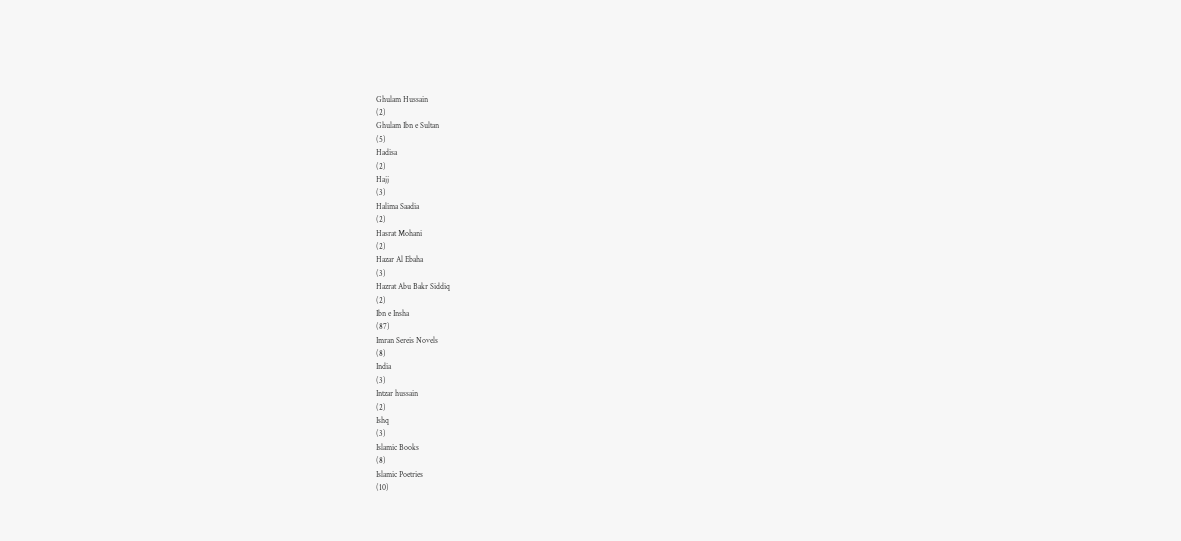Ghulam Hussain
(2)
Ghulam Ibn e Sultan
(5)
Hadisa
(2)
Hajj
(3)
Halima Saadia
(2)
Hasrat Mohani
(2)
Hazar Al Ebaha
(3)
Hazrat Abu Bakr Siddiq
(2)
Ibn e Insha
(87)
Imran Sereis Novels
(8)
India
(3)
Intzar hussain
(2)
Ishq
(3)
Islamic Books
(8)
Islamic Poetries
(10)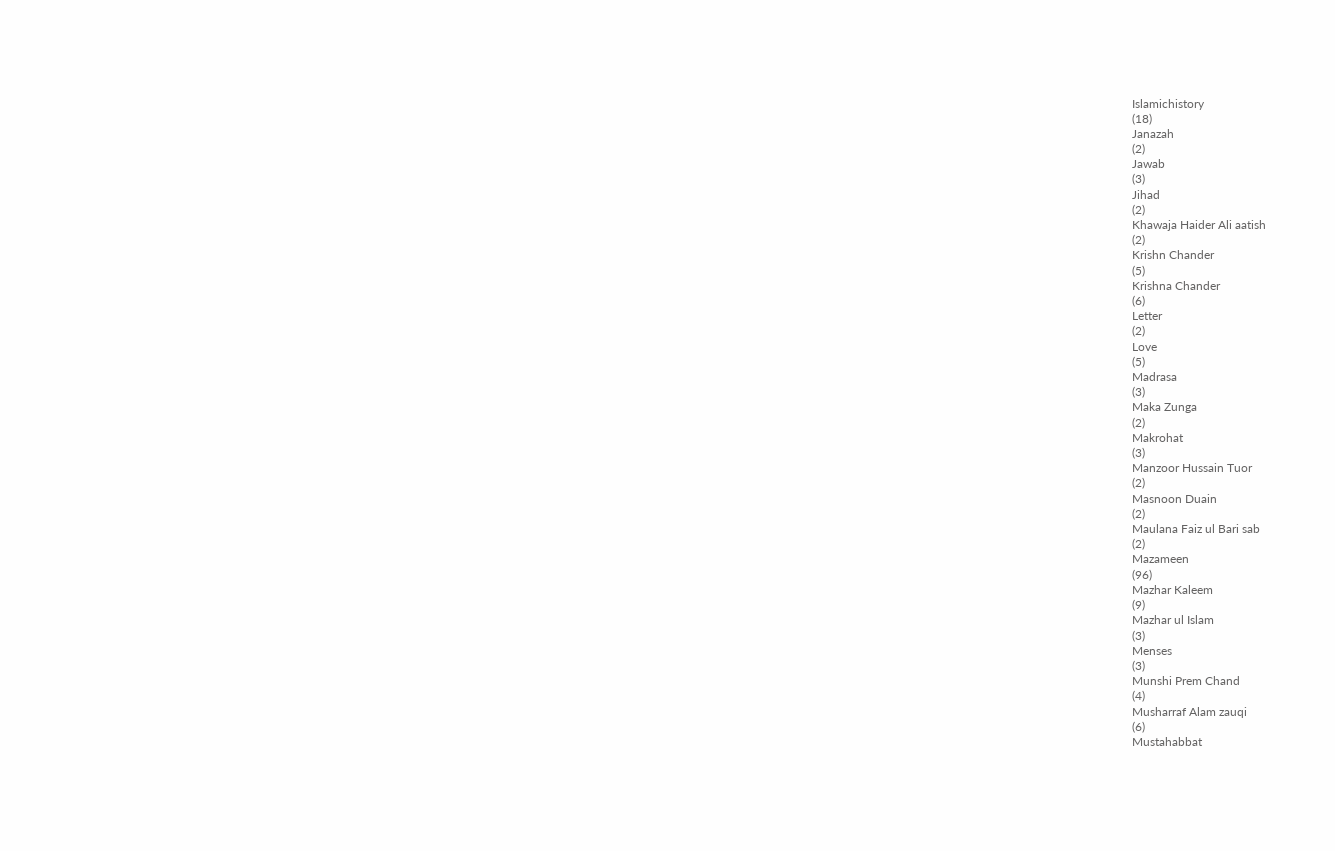Islamichistory
(18)
Janazah
(2)
Jawab
(3)
Jihad
(2)
Khawaja Haider Ali aatish
(2)
Krishn Chander
(5)
Krishna Chander
(6)
Letter
(2)
Love
(5)
Madrasa
(3)
Maka Zunga
(2)
Makrohat
(3)
Manzoor Hussain Tuor
(2)
Masnoon Duain
(2)
Maulana Faiz ul Bari sab
(2)
Mazameen
(96)
Mazhar Kaleem
(9)
Mazhar ul Islam
(3)
Menses
(3)
Munshi Prem Chand
(4)
Musharraf Alam zauqi
(6)
Mustahabbat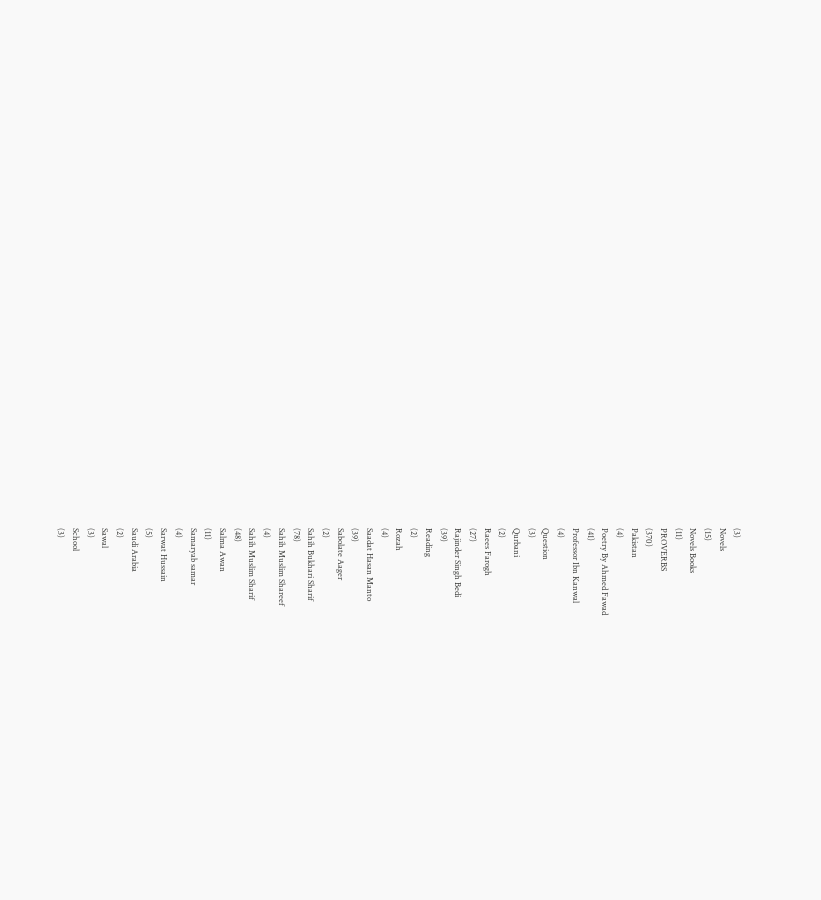(3)
Novels
(15)
Novels Books
(11)
PROVERBS
(370)
Pakistan
(4)
Poetry By Ahmed Fawad
(41)
Professor Ibn Kanwal
(4)
Question
(3)
Qurbani
(2)
Raees Farogh
(27)
Rajinder Singh Bedi
(39)
Reading
(2)
Rozah
(4)
Saadat Hasan Manto
(39)
Sabolate Aager
(2)
Sahih Bukhari Sharif
(78)
Sahih Muslim Shareef
(4)
Sahih Muslim Sharif
(48)
Salma Awan
(11)
Samaryab samar
(4)
Sarwat Hussain
(5)
Saudi Arabia
(2)
Sawal
(3)
School
(3)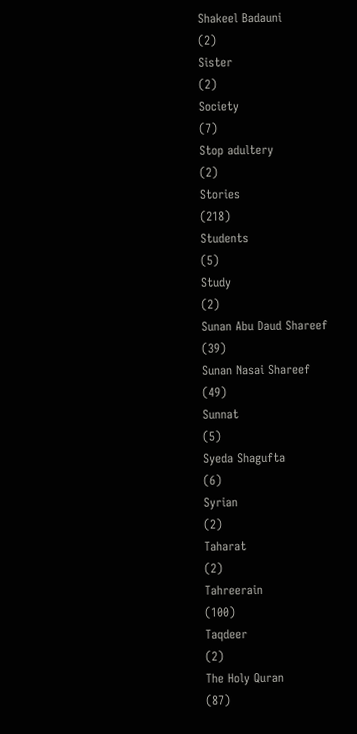Shakeel Badauni
(2)
Sister
(2)
Society
(7)
Stop adultery
(2)
Stories
(218)
Students
(5)
Study
(2)
Sunan Abu Daud Shareef
(39)
Sunan Nasai Shareef
(49)
Sunnat
(5)
Syeda Shagufta
(6)
Syrian
(2)
Taharat
(2)
Tahreerain
(100)
Taqdeer
(2)
The Holy Quran
(87)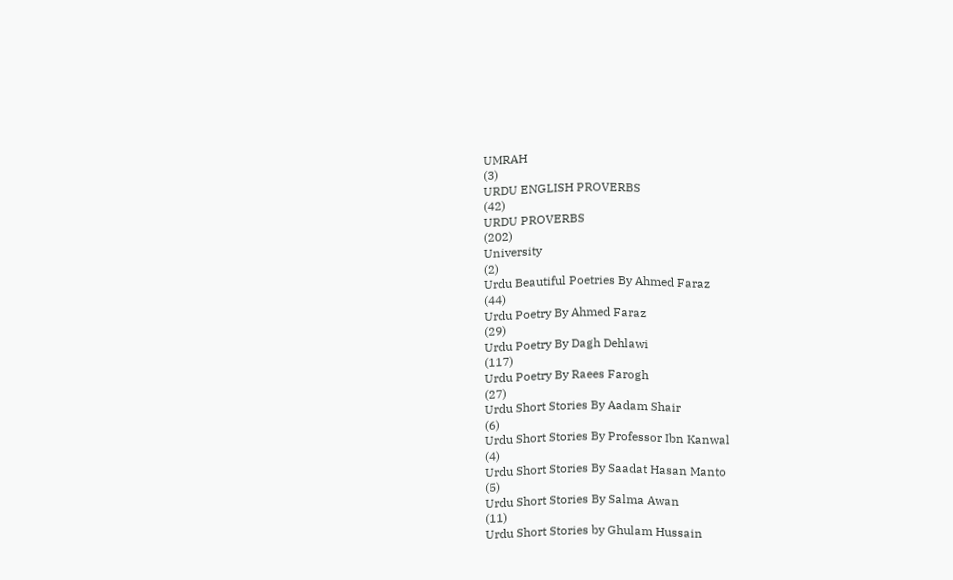UMRAH
(3)
URDU ENGLISH PROVERBS
(42)
URDU PROVERBS
(202)
University
(2)
Urdu Beautiful Poetries By Ahmed Faraz
(44)
Urdu Poetry By Ahmed Faraz
(29)
Urdu Poetry By Dagh Dehlawi
(117)
Urdu Poetry By Raees Farogh
(27)
Urdu Short Stories By Aadam Shair
(6)
Urdu Short Stories By Professor Ibn Kanwal
(4)
Urdu Short Stories By Saadat Hasan Manto
(5)
Urdu Short Stories By Salma Awan
(11)
Urdu Short Stories by Ghulam Hussain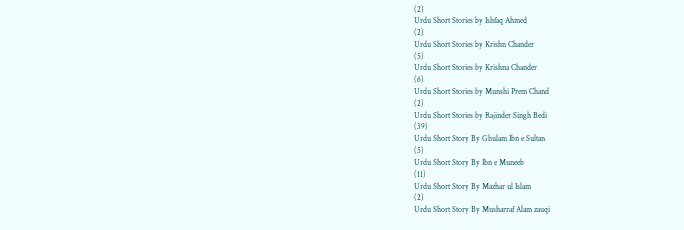(2)
Urdu Short Stories by Ishfaq Ahmed
(2)
Urdu Short Stories by Krishn Chander
(5)
Urdu Short Stories by Krishna Chander
(6)
Urdu Short Stories by Munshi Prem Chand
(2)
Urdu Short Stories by Rajinder Singh Bedi
(39)
Urdu Short Story By Ghulam Ibn e Sultan
(5)
Urdu Short Story By Ibn e Muneeb
(11)
Urdu Short Story By Mazhar ul Islam
(2)
Urdu Short Story By Musharraf Alam zauqi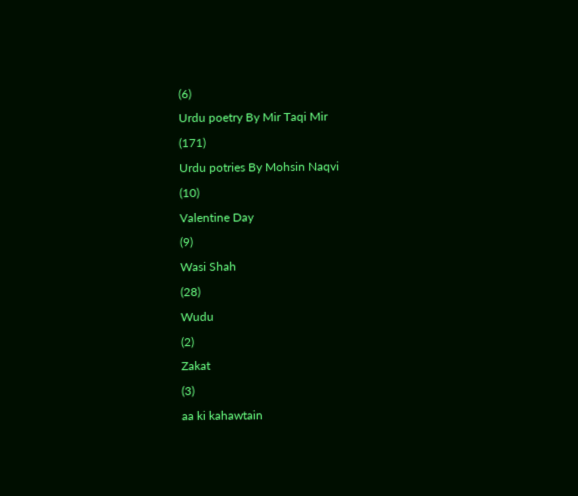(6)
Urdu poetry By Mir Taqi Mir
(171)
Urdu potries By Mohsin Naqvi
(10)
Valentine Day
(9)
Wasi Shah
(28)
Wudu
(2)
Zakat
(3)
aa ki kahawtain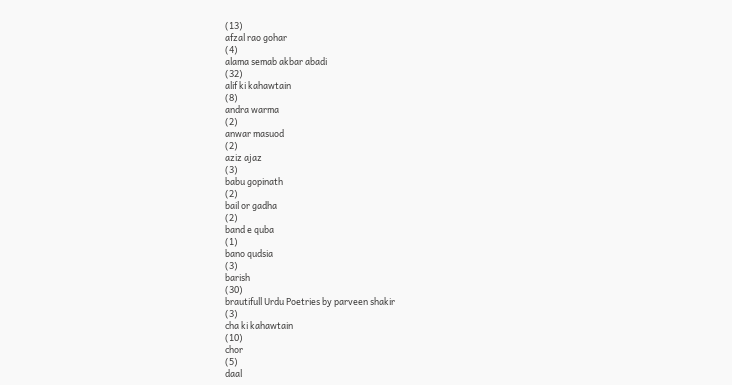(13)
afzal rao gohar
(4)
alama semab akbar abadi
(32)
alif ki kahawtain
(8)
andra warma
(2)
anwar masuod
(2)
aziz ajaz
(3)
babu gopinath
(2)
bail or gadha
(2)
band e quba
(1)
bano qudsia
(3)
barish
(30)
brautifull Urdu Poetries by parveen shakir
(3)
cha ki kahawtain
(10)
chor
(5)
daal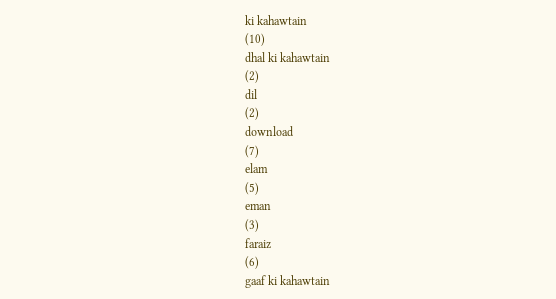ki kahawtain
(10)
dhal ki kahawtain
(2)
dil
(2)
download
(7)
elam
(5)
eman
(3)
faraiz
(6)
gaaf ki kahawtain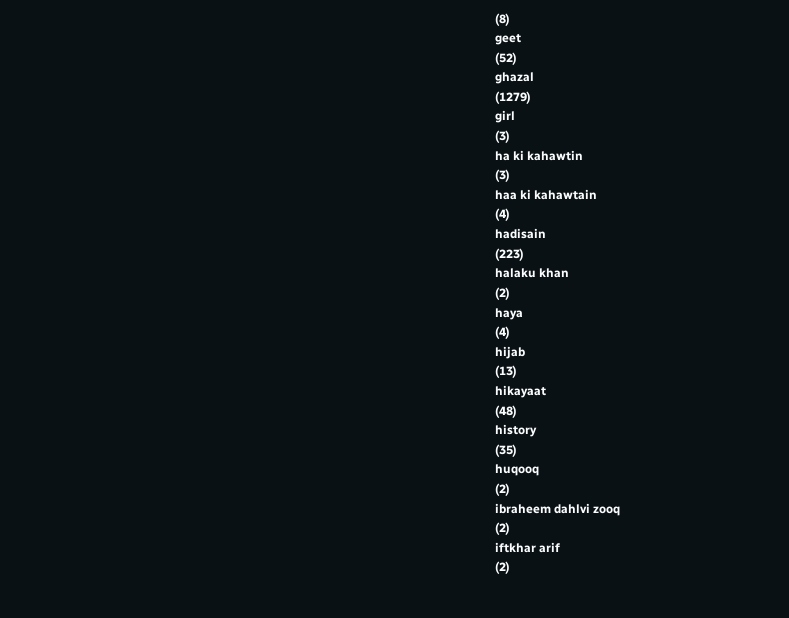(8)
geet
(52)
ghazal
(1279)
girl
(3)
ha ki kahawtin
(3)
haa ki kahawtain
(4)
hadisain
(223)
halaku khan
(2)
haya
(4)
hijab
(13)
hikayaat
(48)
history
(35)
huqooq
(2)
ibraheem dahlvi zooq
(2)
iftkhar arif
(2)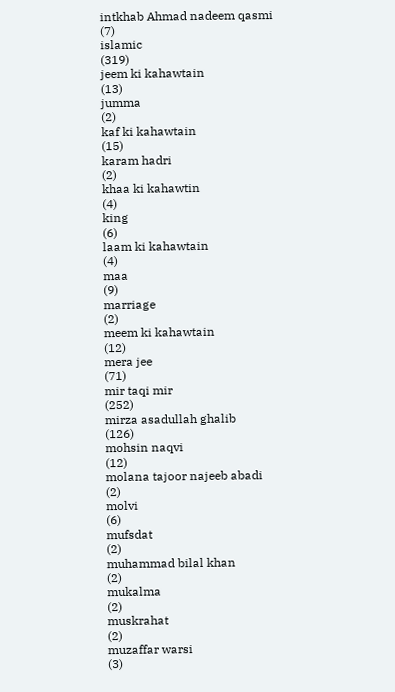intkhab Ahmad nadeem qasmi
(7)
islamic
(319)
jeem ki kahawtain
(13)
jumma
(2)
kaf ki kahawtain
(15)
karam hadri
(2)
khaa ki kahawtin
(4)
king
(6)
laam ki kahawtain
(4)
maa
(9)
marriage
(2)
meem ki kahawtain
(12)
mera jee
(71)
mir taqi mir
(252)
mirza asadullah ghalib
(126)
mohsin naqvi
(12)
molana tajoor najeeb abadi
(2)
molvi
(6)
mufsdat
(2)
muhammad bilal khan
(2)
mukalma
(2)
muskrahat
(2)
muzaffar warsi
(3)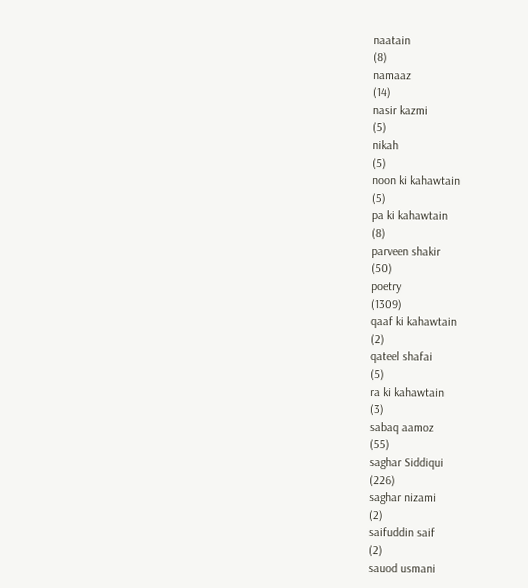naatain
(8)
namaaz
(14)
nasir kazmi
(5)
nikah
(5)
noon ki kahawtain
(5)
pa ki kahawtain
(8)
parveen shakir
(50)
poetry
(1309)
qaaf ki kahawtain
(2)
qateel shafai
(5)
ra ki kahawtain
(3)
sabaq aamoz
(55)
saghar Siddiqui
(226)
saghar nizami
(2)
saifuddin saif
(2)
sauod usmani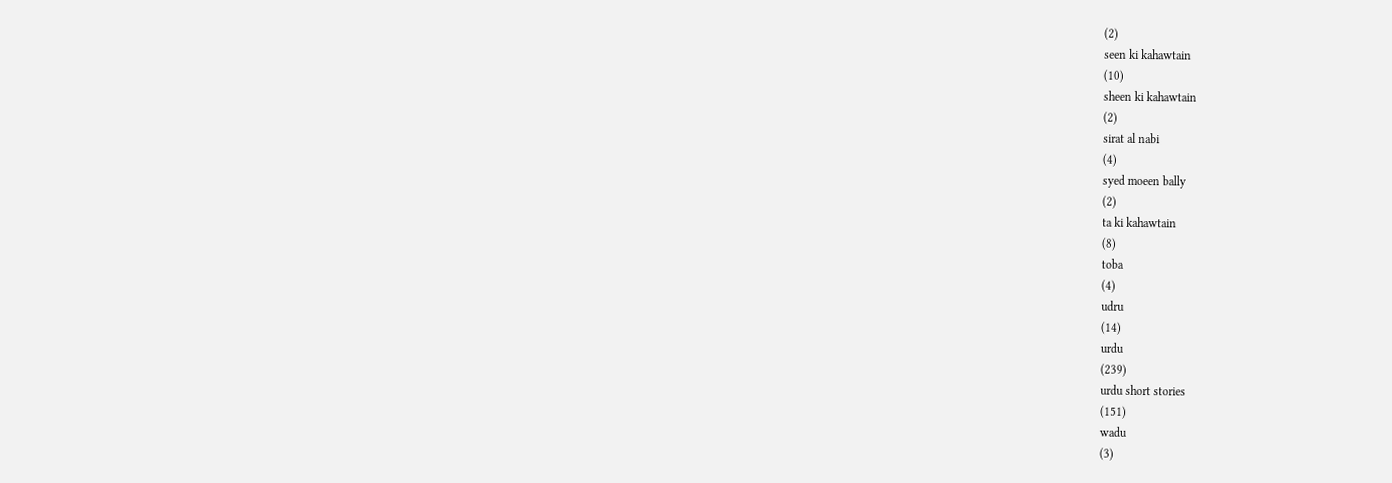(2)
seen ki kahawtain
(10)
sheen ki kahawtain
(2)
sirat al nabi
(4)
syed moeen bally
(2)
ta ki kahawtain
(8)
toba
(4)
udru
(14)
urdu
(239)
urdu short stories
(151)
wadu
(3)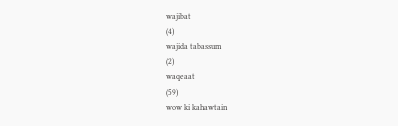wajibat
(4)
wajida tabassum
(2)
waqeaat
(59)
wow ki kahawtain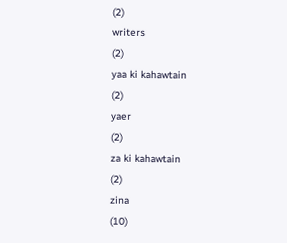(2)
writers
(2)
yaa ki kahawtain
(2)
yaer
(2)
za ki kahawtain
(2)
zina
(10)